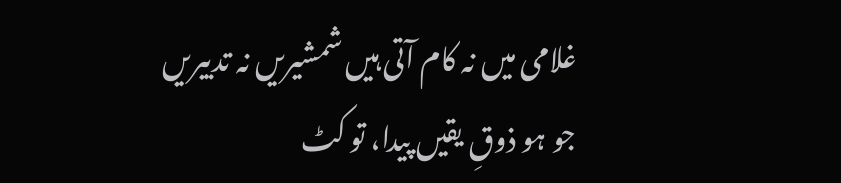غلامی میں نہ کام آتی ہیں شمشیریں نہ تدبیریں
جو ہو ذوقِ یقیں پیدا، تو کٹ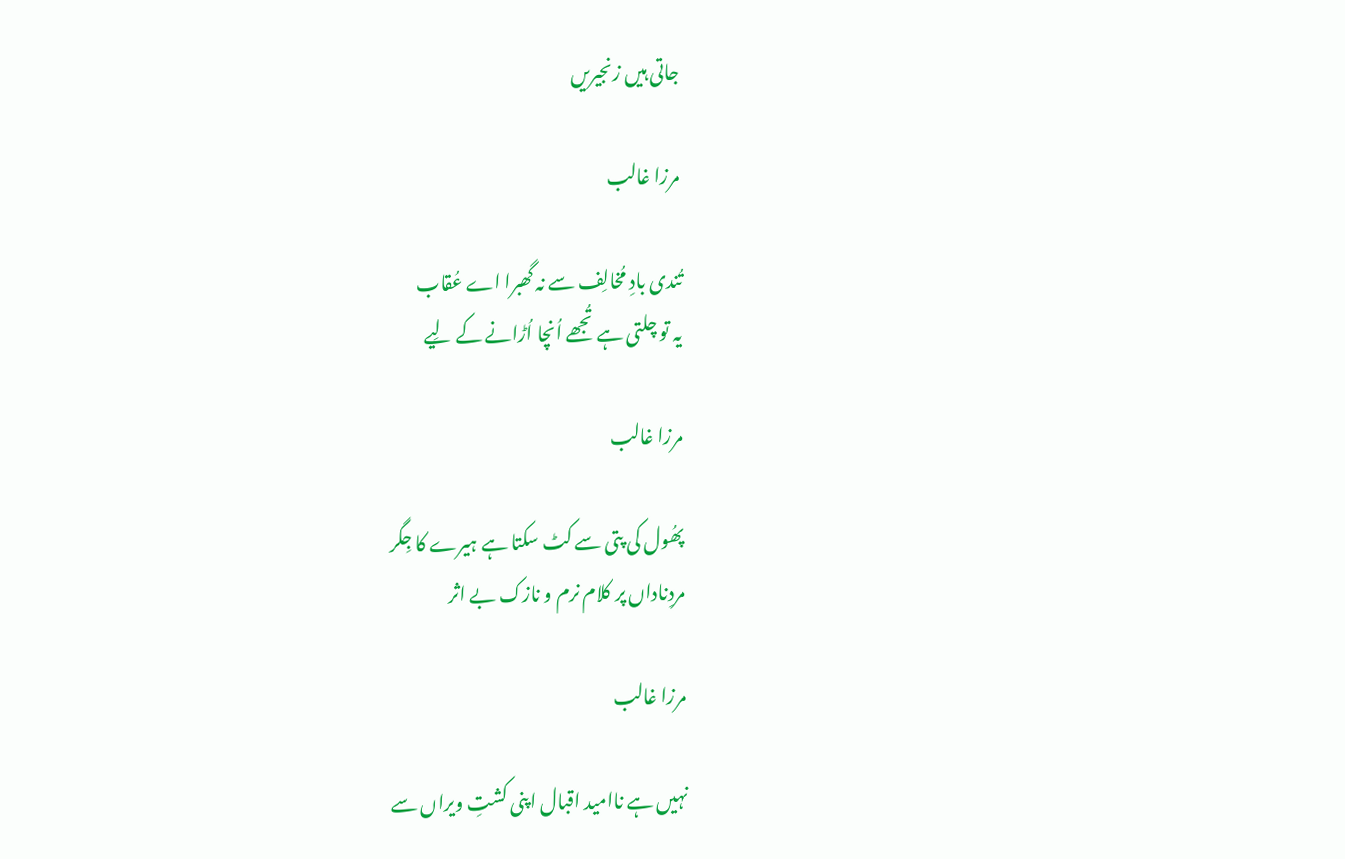جاتی ہیں زنجیریں

مرزا غالب

تُندی بادِ مُخالِف سے نہ گھبرا اے عُقاب
یہ تو چلتی ہے تُجھے اُنچا اُڑانے کے لِیے

مرزا غالب

پھُول کی پتی سے کٹ سکتا ہے ہیرے کا جِگر
مردِناداں پر کلام نرم و نازک بے اثر

مرزا غالب

نہیں ہے ناامید اقبال اپنی کشتِ ویراں سے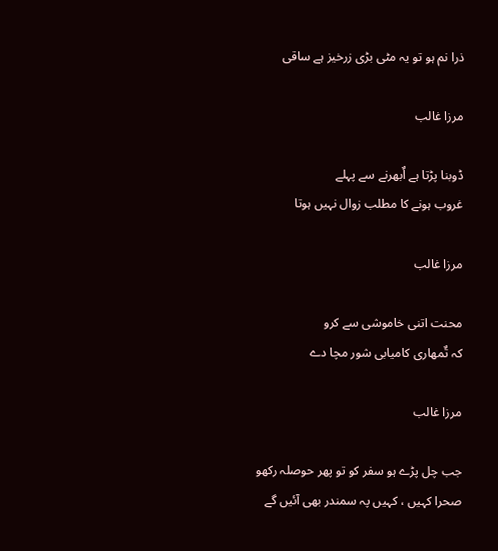ذرا نم ہو تو یہ مٹی بڑی زرخیز ہے ساقی

مرزا غالب

ڈوبنا پڑتا ہے اٌبھرنے سے پہلے
غروب ہونے کا مطلب زوال نہیں ہوتا

مرزا غالب

محنت اتنی خاموشی سے کرو
کہ تٌمھاری کامیابی شور مچا دے

مرزا غالب

جب چل پڑے ہو سفر کو تو پھر حوصلہ رکھو
صحرا کہیں ، کہیں پہ سمندر بھی آئیں گے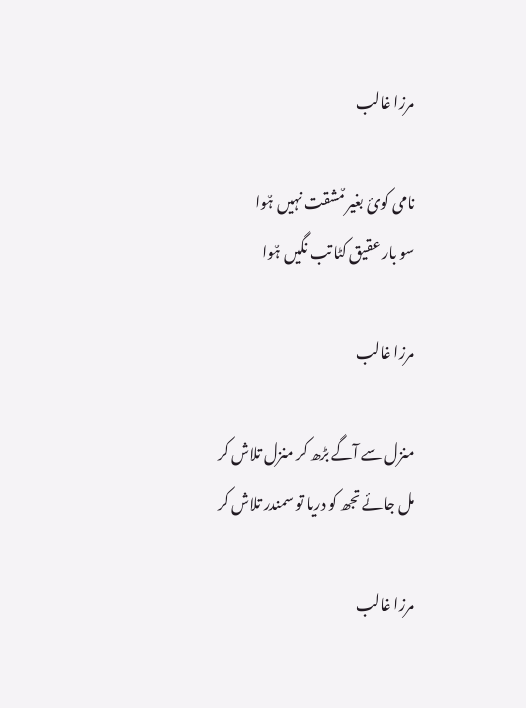مرزا غالب

نامی کوئ بغیر مٌشقت نہیں ہٌوا
سو بار عقیق کٹا تب نگیں ہٌوا

مرزا غالب

منزل سے آگے بڑھ کر منزل تلاش کر
مل جائے تجھ کو دریا تو سمندر تلاش کر

مرزا غالب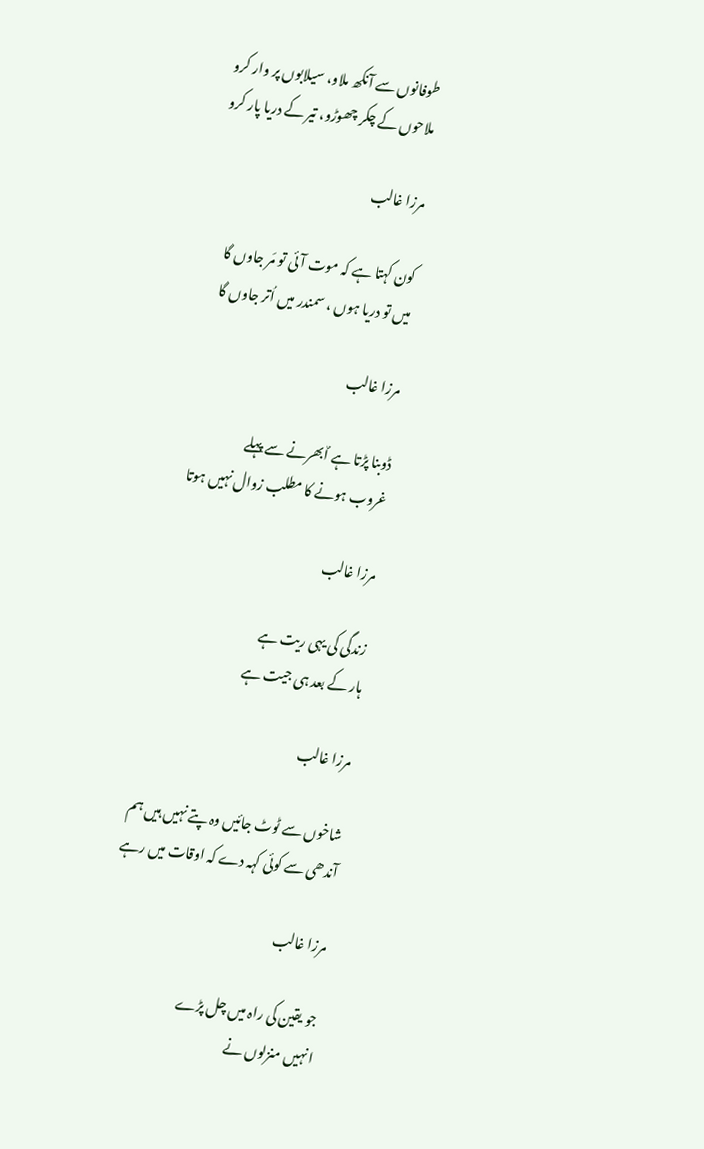طوفانوں سے آنکھ ملاو، سیلابوں پر وار کرو
ملاحوں کے چکر چھوڑو، تیر کے دریا پار کرو

مرزا غالب

کون کہتا ہے کہ موت آئی تو مَر جاوں گا
میں تو دریا ہوں ، سمندر میں اُتر جاوں گا

مرزا غالب

ڈوبنا پڑتا ہے اٌبھرنے سے پہلے
غروب ہونے کا مطلب زوال نہیں ہوتا

مرزا غالب

زندگی کی یہی ریت ہے
ہار کے بعد ہی جیت ہے

مرزا غالب

شاخوں سے ٹوٹ جائیں وہ پتے نہیں ہیں ہم
آندھی سے کوئی کہہ دے کہ اوقات میں رہے

مرزا غالب

جو یقین کی راہ میں چل پڑے
انہیں منزلوں نے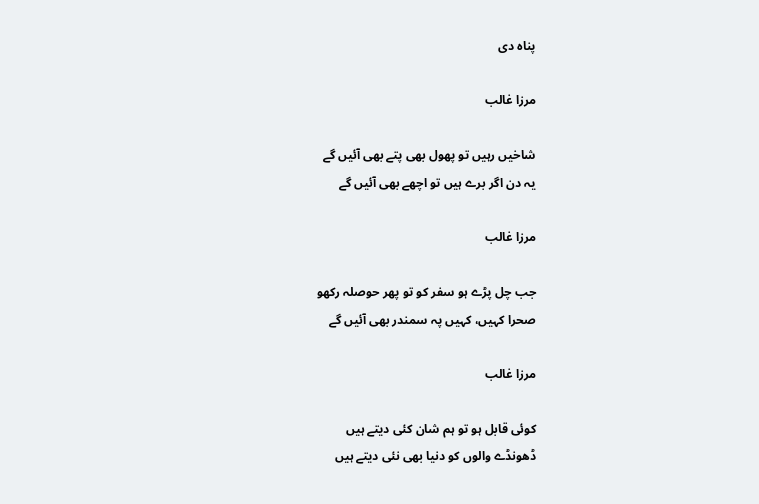پناہ دی

مرزا غالب

شاخیں رہیں تو پھول بھی پتے بھی آئیں گے
یہ دن اگر برے ہیں تو اچھے بھی آئیں گے

مرزا غالب

جب چل پڑے ہو سفر کو تو پھر حوصلہ رکھو
صحرا کہیں، کہیں پہ سمندر بھی آئیں گے

مرزا غالب

کوئی قابل ہو تو ہم شان کئی دیتے ہیں
ڈھونڈے والوں کو دنیا بھی نئی دیتے ہیں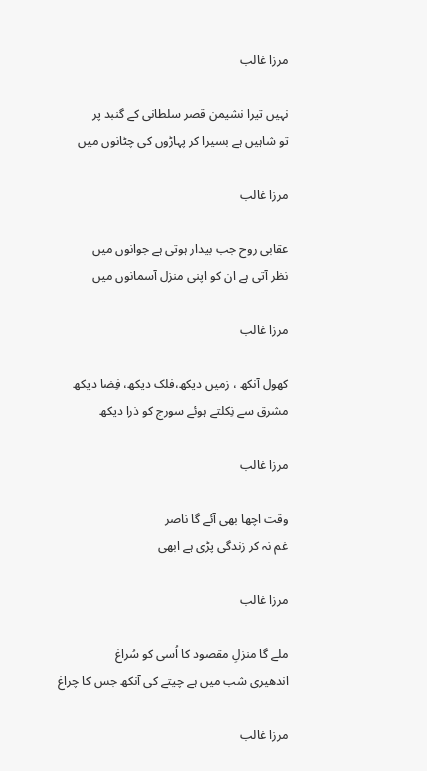مرزا غالب

نہیں تیرا نشیمن قصر سلطانی کے گنبد پر
تو شاہیں ہے بسیرا کر پہاڑوں کی چٹانوں میں

مرزا غالب

عقابی روح جب بیدار ہوتی ہے جوانوں میں
نظر آتی ہے ان کو اپنی منزل آسمانوں میں

مرزا غالب

کھول آنکھ ، زمیں دیکھ،فلک دیکھ، فِضا دیکھ
مشرق سے نِکلتے ہوئے سورج کو ذرا دیکھ

مرزا غالب

وقت اچھا بھی آئے گا ناصر
غم نہ کر زندگی پڑی ہے ابھی

مرزا غالب

ملے گا منزلِ مقصود کا اُسی کو سُراغ
اندھیری شب میں ہے چیتے کی آنکھ جس کا چراغ

مرزا غالب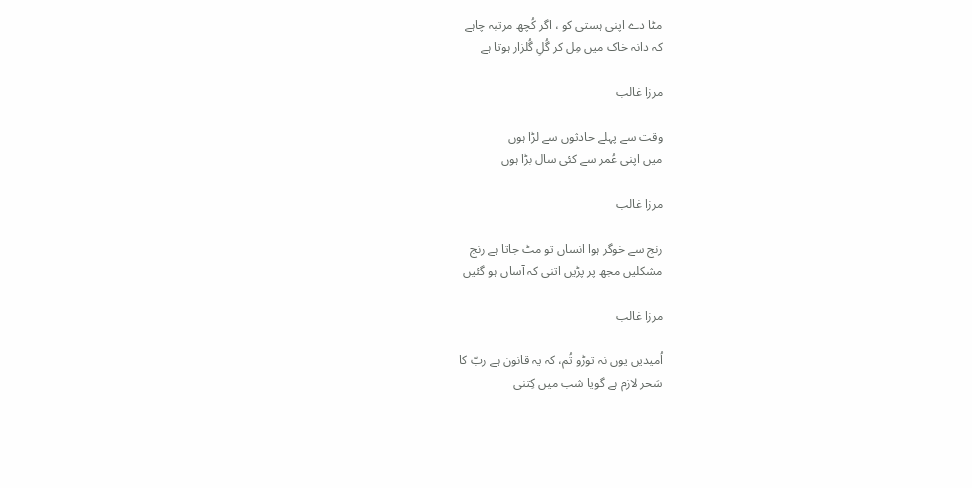مٹا دے اپنی ہستی کو ، اگر کُچھ مرتبہ چاہے
کہ دانہ خاک میں مِل کر گُلِ گُلزار ہوتا ہے

مرزا غالب

وقت سے پہلے حادثوں سے لڑا ہوں
میں اپنی عُمر سے کئی سال بڑا ہوں

مرزا غالب

رنج سے خوگر ہوا انساں تو مٹ جاتا ہے رنج
مشکلیں مجھ پر پڑیں اتنی کہ آساں ہو گئیں

مرزا غالب

اُمیدیں یوں نہ توڑو تُم، کہ یہ قانون ہے ربّ کا
سَحر لازم ہے گویا شب میں کِتنی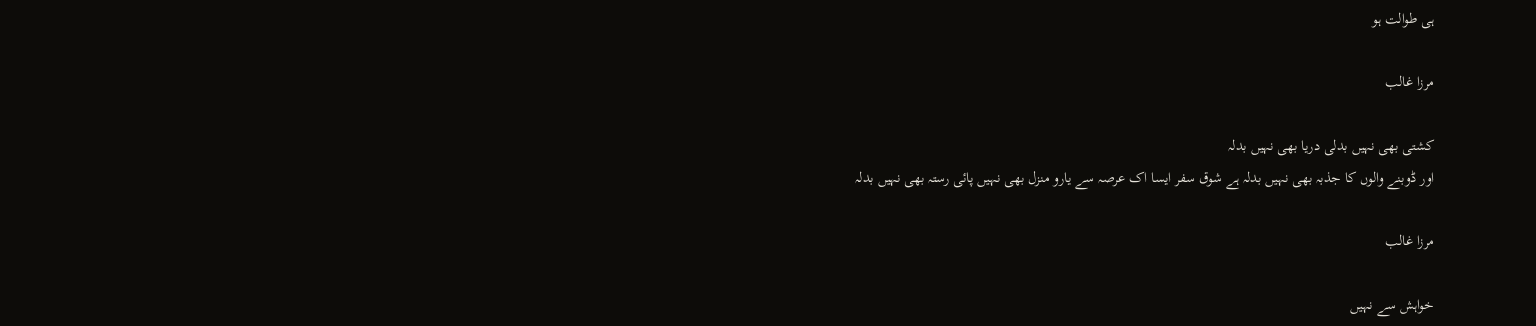ہی طوالت ہو

مرزا غالب

کشتی بھی نہیں بدلی دریا بھی نہیں بدلہ
اور ڈوبنے والوں کا جذبہ بھی نہیں بدلہ ہے شوق سفر ایسا اک عرصہ سے یارو منزل بھی نہیں پائی رستہ بھی نہیں بدلہ

مرزا غالب

خواہش سے نہیں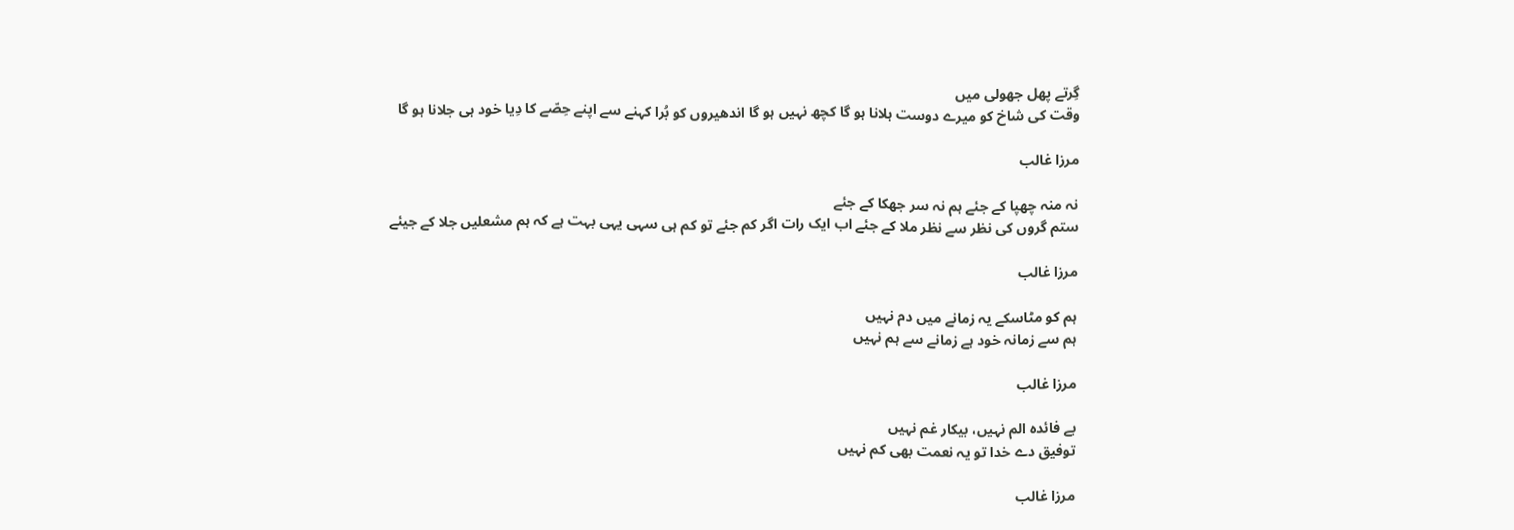گِرتے پھل جھولی میں
وقت کی شاخ کو میرے دوست ہلانا ہو گا کچھ نہیں ہو گا اندھیروں کو بُرا کہنے سے اپنے حِصّے کا دِیا خود ہی جلانا ہو گا

مرزا غالب

نہ منہ چھپا کے جئے ہم نہ سر جھکا کے جئے
ستم گروں کی نظر سے نظر ملا کے جئے اب ایک رات اگر کم جئے تو کم ہی سہی یہی بہت ہے کہ ہم مشعلیں جلا کے جیئے

مرزا غالب

ہم کو مٹاسکے یہ زمانے میں دم نہیں
ہم سے زمانہ خود ہے زمانے سے ہم نہیں

مرزا غالب

بے فائدہ الم نہیں، بیکار غم نہیں
توفیق دے خدا تو یہ نعمت بھی کم نہیں

مرزا غالب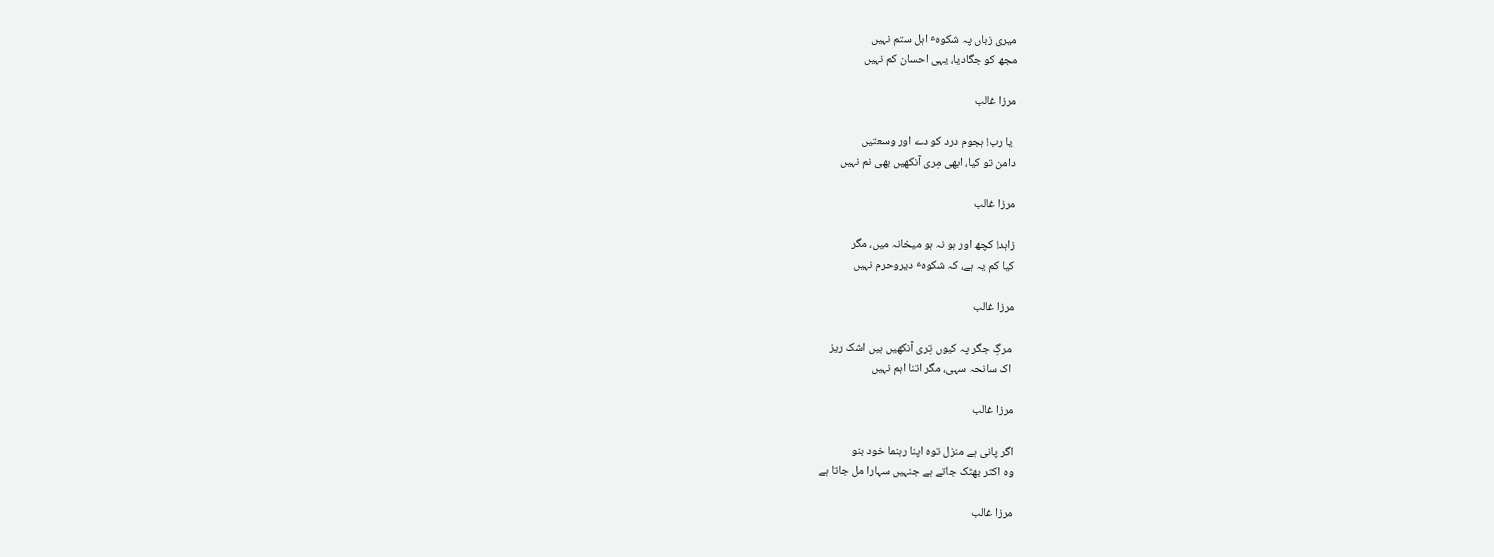میری زباں پہ شکوہٴ اہل ستم نہیں
مجھ کو جگادیا، یہی احسان کم نہیں

مرزا غالب

 یا رب! ہجوم درد کو دے اور وسعتیں
دامن تو کیا، ابھی مِری آنکھیں بھی نم نہیں

مرزا غالب

زاہد! کچھ اور ہو نہ ہو میخانہ میں، مگر
کیا کم یہ ہے، کہ شکوہٴ دیروحرم نہیں

مرزا غالب

 مرگِ جگر پہ کیوں تِری آنکھیں ہیں اشک ریز
 اک سانحہ سہی، مگر اتنا اہم نہیں

مرزا غالب

اگر پانی ہے منزل توہ اپنا رہنما خود بنو
وہ اکثر بھٹک جاتے ہے جنہیں سہارا مل جاتا ہے

مرزا غالب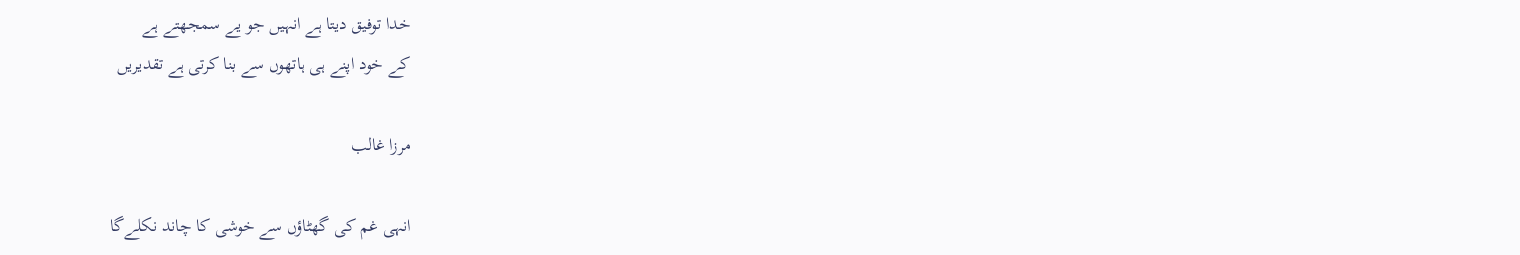خدا توفیق دیتا ہے انہیں جو یے سمجھتے ہے
کے خود اپنے ہی ہاتھوں سے بنا کرتی ہے تقدیریں

مرزا غالب

انہی غم کی گھٹاؤں سے خوشی کا چاند نکلےگا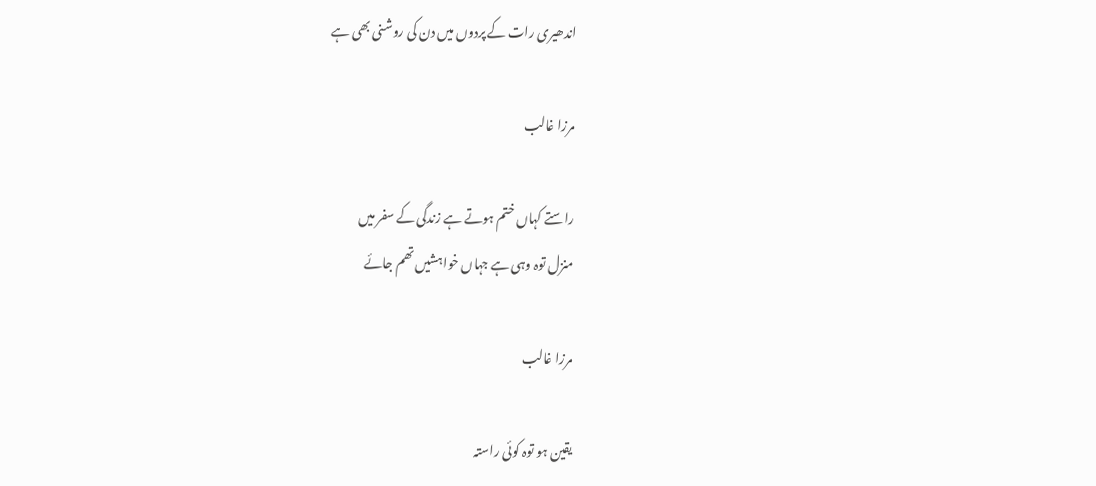اندھیری رات کے پردوں میں دن کی روشنی بھی ہے

مرزا غالب

راستے کہاں ختم ہوتے ہے زندگی کے سفر میں
منزل توہ وہی ہے جہاں خواہشیں تھم جائے

مرزا غالب

یقین ہو توہ کوئی راستہ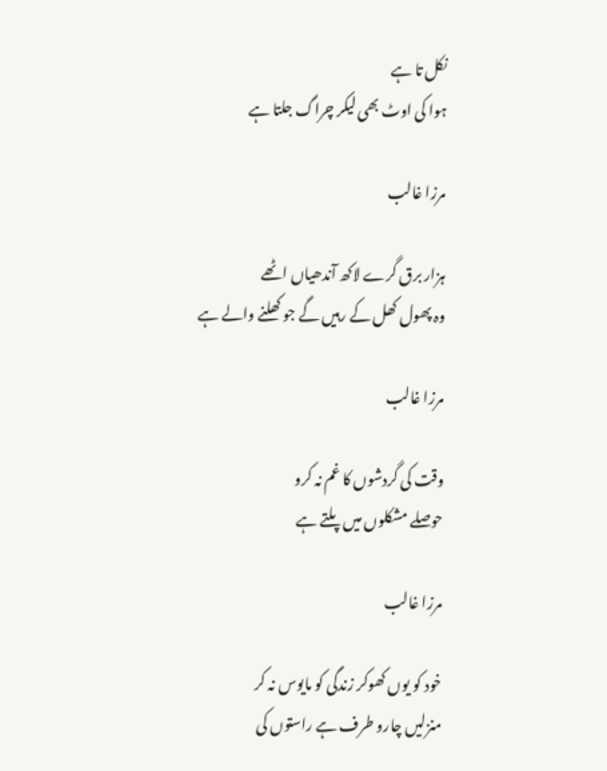نکل تا ہے
ہوا کی اوٹ بھی لیکر چراگ جلتا ہے

مرزا غالب

ہزار برق گرے لاکھ آندھیاں اٹھے
وہ پھول کھل کے رہیں گے جو کھلنے والے ہے

مرزا غالب

وقت کی گردشوں کا غم نہ کرو
حوصلے مشکلوں میں پلتے ہے

مرزا غالب

خود کو یوں کھوکر زندگی کو مایوس نہ کر
منزلیں چارو طرف ہے راستوں کی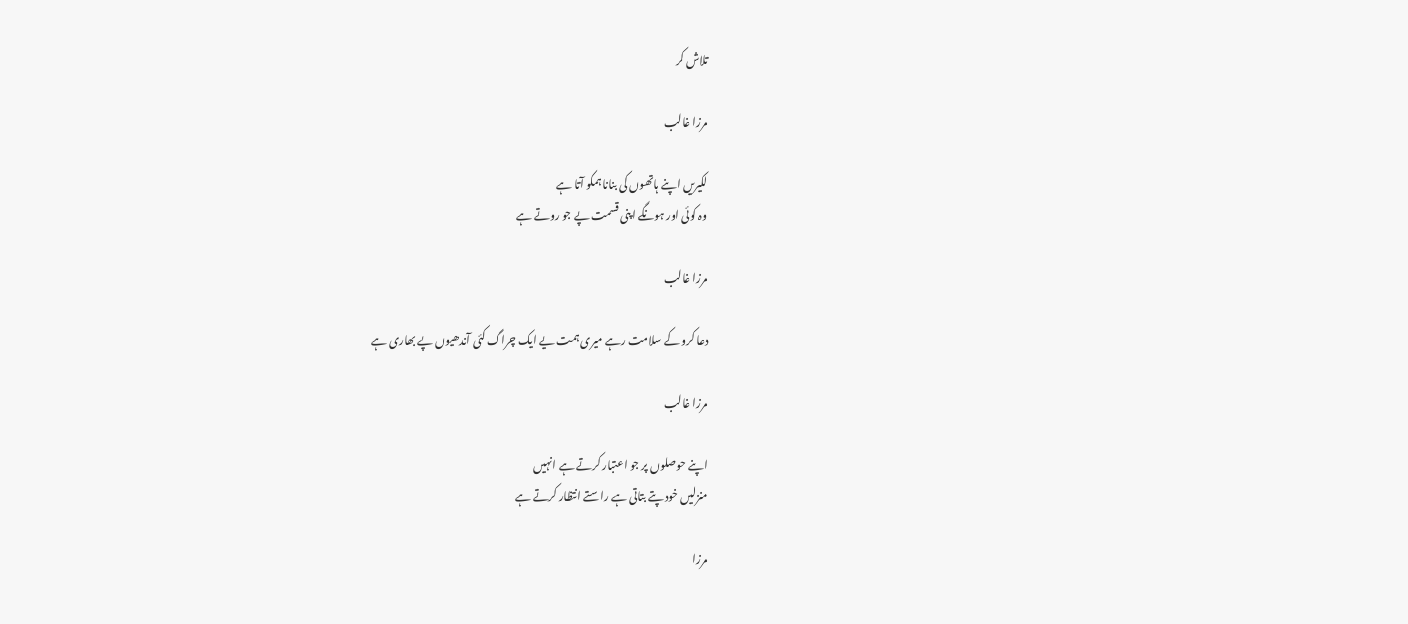تلاش کر

مرزا غالب

لکیریں اپنے ہاتھوں کی بنانا ہمکو آتا ہے
وہ کوئی اور ہونگے اپنی قسمت پے جو روتے ہے

مرزا غالب

دعا کرو کے سلامت رہے میری ہمت یے ایک چراگ کئی آندھیوں پے بھاری ہے

مرزا غالب

اپنے حوصلوں پر جو اعتبار کرتے ہے انہیں
منزلیں خود پتے بتاتی ہے راستے انتظار کرتے ہے

مرزا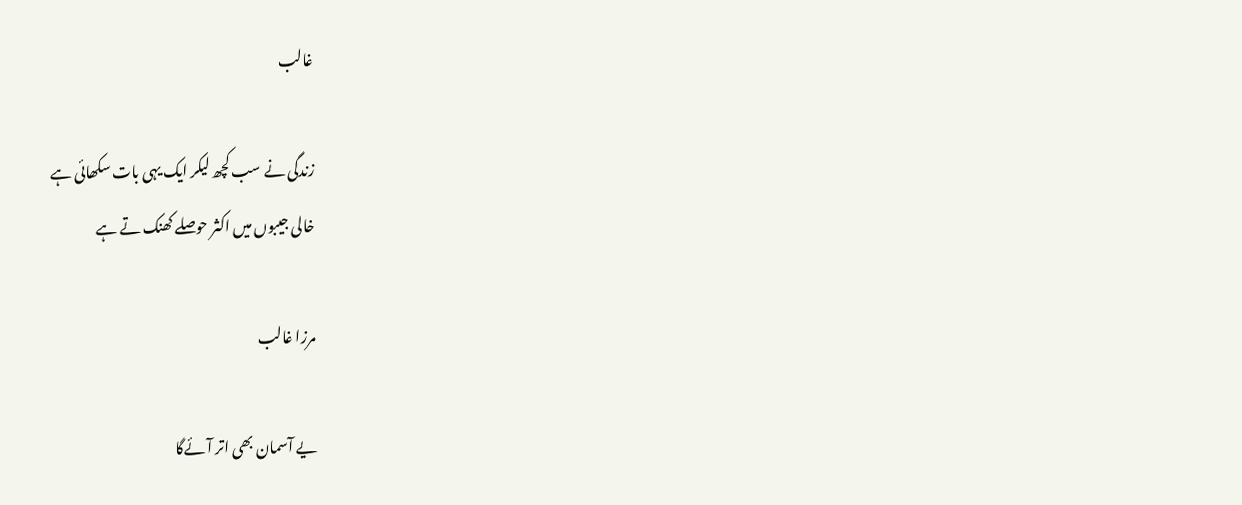غالب

زندگی نے سب کچھ لیکر ایک یہی بات سکھائی ہے
خالی جیبوں میں اکثر حوصلے کھنک تے ہے

مرزا غالب

یے آسمان بھی اتر آئےگا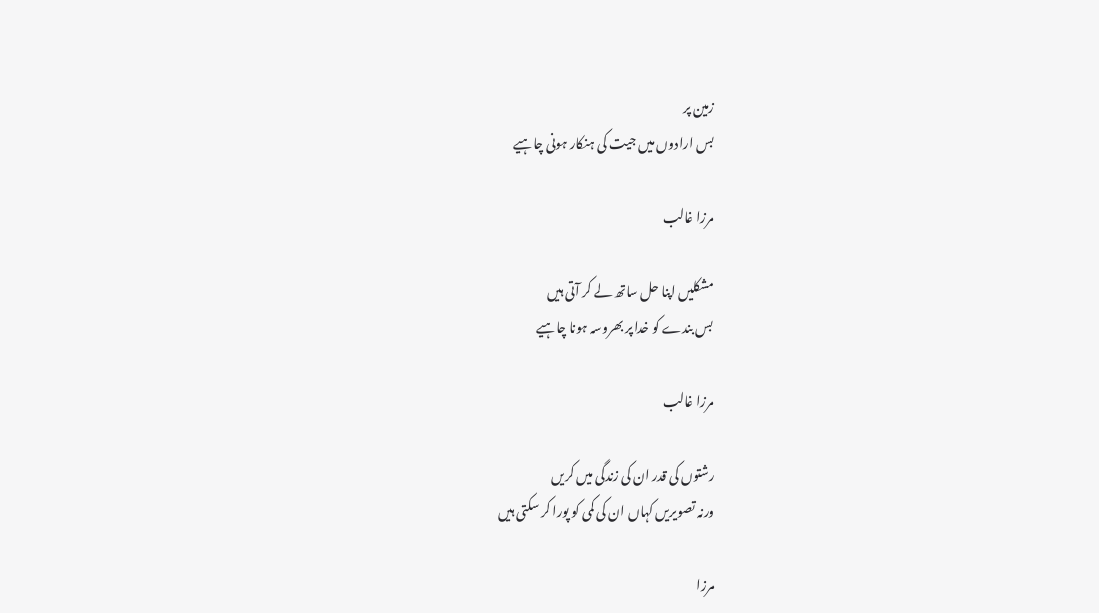زمین پر
بس ارادوں میں جیت کی ہنکار ہونی چاہیے

مرزا غالب

مشکلیں اپنا حل ساتھ لے کر آتی ہیں
بس بندے کو خدا پر بھروسہ ہونا چاہیے

مرزا غالب

رشتوں کی قدر ان کی زندگی میں کریں
ورنہ تصویریں کہاں ان کی کمی کو پورا کر سکتی ہیں

مرزا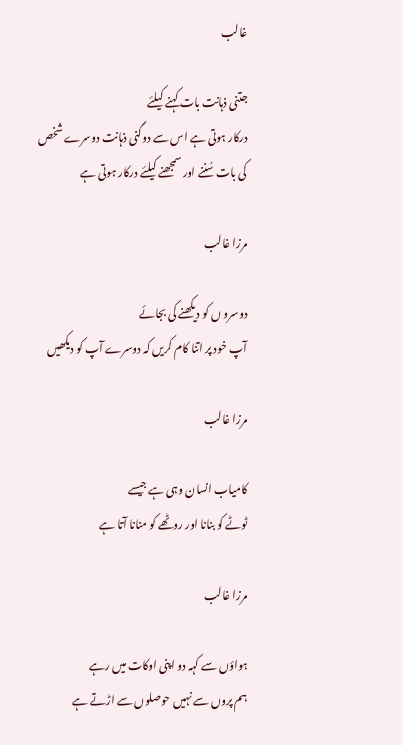غالب

جتنی ذہانت بات کہنے کیلئے
درکار ہوتی ہے اس سے دوگنی ذہانت دوسرے شخص کی بات سُننے اور سمجھنے کیلئے درکار ہوتی ہے

مرزا غالب

دوسرو ں کو دیکھنے کی بجائے
آپ خود پر اتنا کام کریں کہ دوسرے آپ کو دیکھیں

مرزا غالب

کامیاب انسان وہی ہے جیسے
ٹوٹے کو بنانا اور روٹھے کو منانا آتا ہے

مرزا غالب

ہواؤں سے کہہ دو اپنی اوکات میں رہے
ہم پروں سے نہیں حوصلوں سے اڑتے ہے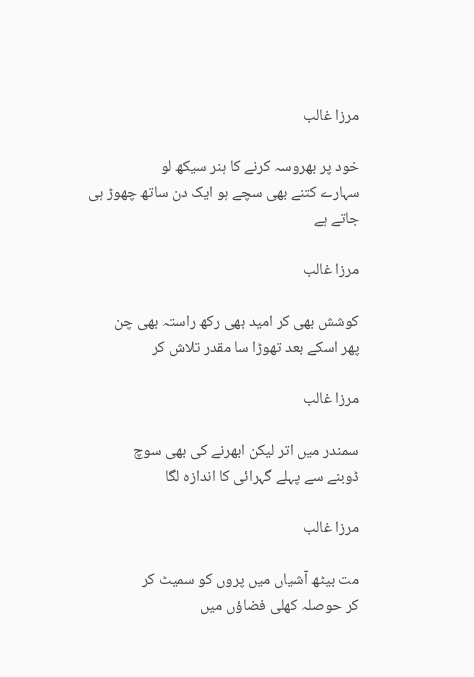مرزا غالب

خود پر بھروسہ کرنے کا ہنر سیکھ لو
سہارے کتنے بھی سچے ہو ایک دن ساتھ چھوڑ ہی جاتے ہے

مرزا غالب

کوشش بھی کر امید بھی رکھ راستہ بھی چن
پھر اسکے بعد تھوڑا سا مقدر تلاش کر

مرزا غالب

سمندر میں اتر لیکن ابھرنے کی بھی سوچ
ڈوبنے سے پہلے گہرائی کا اندازہ لگا

مرزا غالب

مت بیٹھ آشیاں میں پروں کو سمیٹ کر
کر حوصلہ کھلی فضاؤں میں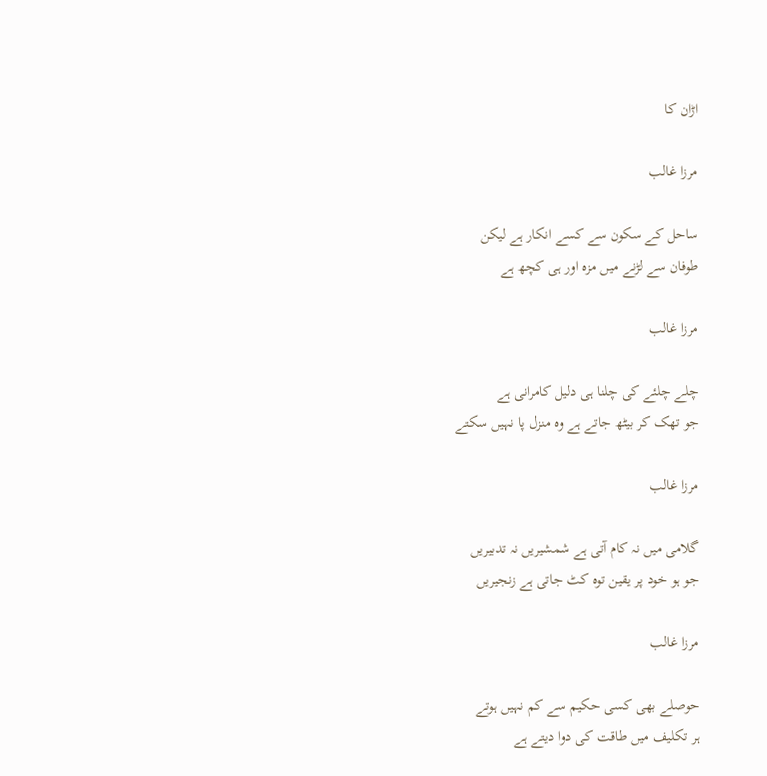اڑان کا

مرزا غالب

ساحل کے سکون سے کسے انکار ہے لیکن
طوفان سے لڑنے میں مزہ اور ہی کچھ ہے

مرزا غالب

چلے چلئے کی چلنا ہی دلیل کامرانی ہے
جو تھک کر بیٹھ جاتے ہے وہ منزل پا نہیں سکتے

مرزا غالب

گلامی میں نہ کام آتی ہے شمشیریں نہ تدبیریں
جو ہو خود پر یقین توہ کٹ جاتی ہے زنجیریں

مرزا غالب

حوصلے بھی کسی حکیم سے کم نہیں ہوتے
ہر تکلیف میں طاقت کی دوا دیتے ہے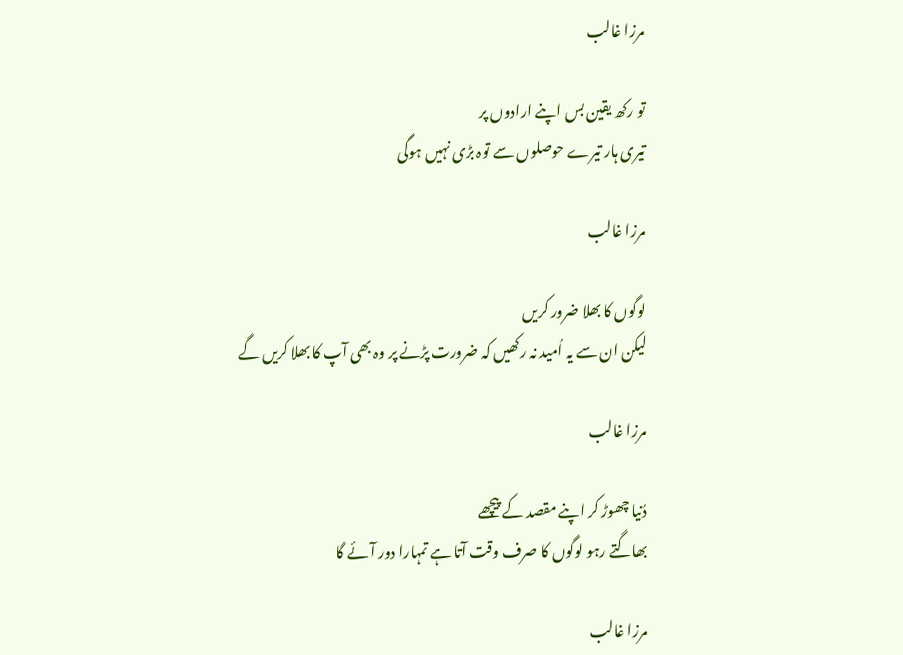مرزا غالب

تو رکھ یقین بس اپنے ارادوں پر
تیری ہار تیرے حوصلوں سے توہ بڑی نہیں ہوگی

مرزا غالب

لوگوں کا بھلا ضرور کریں
لیکن ان سے یہ اُمید نہ رکھیں کہ ضرورت پڑنے پر وہ بھی آپ کا بھلا کریں گے

مرزا غالب

دُنیا چھوڑ کر اپنے مقصد کے پیچھے
بھاگتے رہو لوگوں کا صرف وقت آتا ہے تمہارا دور آئے گا

مرزا غالب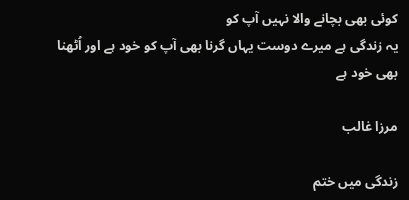کوئی بھی بچانے والا نہیں آپ کو
یہ زندگی ہے میرے دوست یہاں گرنا بھی آپ کو خود ہے اور اُٹھنا بھی خود ہے

مرزا غالب

زندگی میں ختم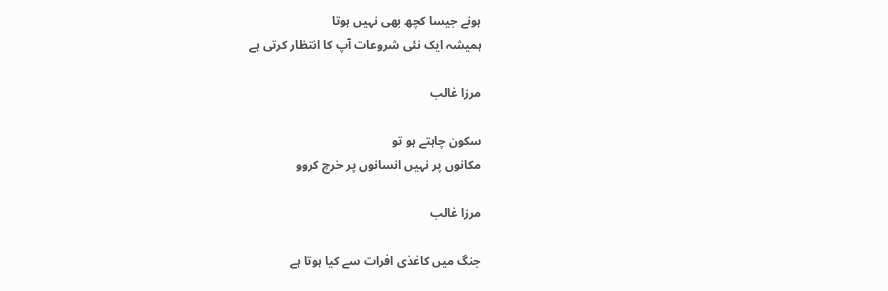ہونے جیسا کچھ بھی نہیں ہوتا
ہمیشہ ایک نئی شروعات آپ کا انتظار کرتی ہے

مرزا غالب

سکون چاہتے ہو تو
مکانوں پر نہیں انسانوں پر خرچ کروو

مرزا غالب

جنگ میں کاغذی افرات سے کیا ہوتا ہے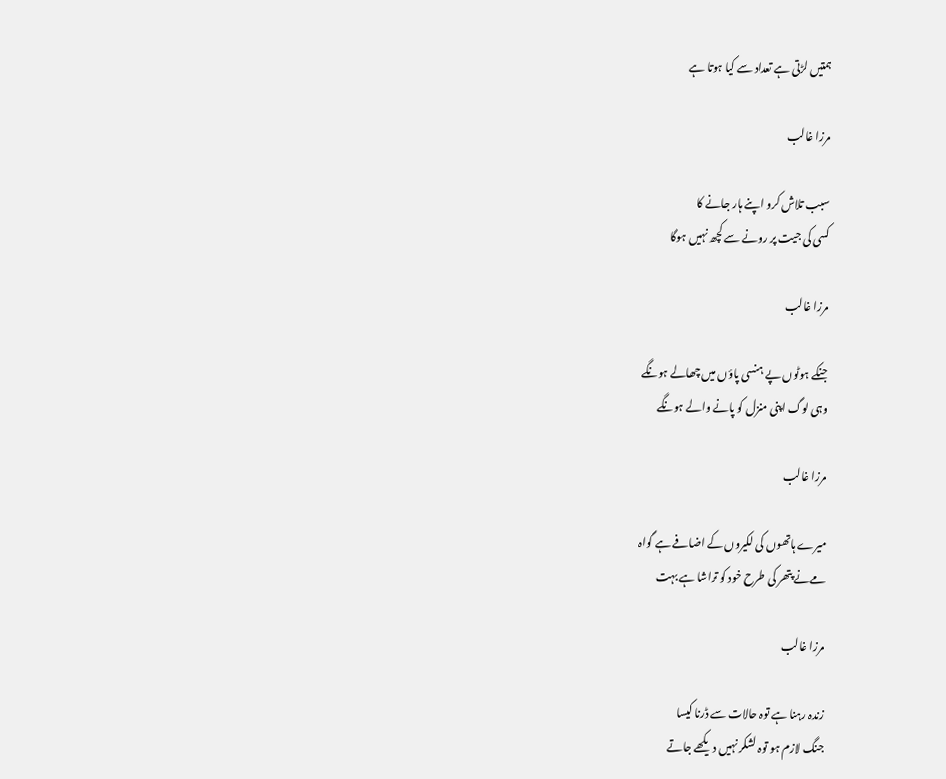ہمتیں لڑتی ہے تعداد سے کیا ہوتا ہے

مرزا غالب

سبب تلاش کرو اپنے ہار جانے کا
کسی کی جیت پر رونے سے کچھ نہیں ہوگا

مرزا غالب

جنکے ہوٹوں پے ہنسی پاؤں میں چھالے ہونگے
وہی لوگ اپنی منزل کو پانے والے ہونگے

مرزا غالب

میرے ہاتھوں کی لکیروں کے اضافے ہے گواہ
مےنے پتھر کی طرح خود کو تراشا ہے بہت

مرزا غالب

زندہ رہنا ہے توہ حالات سے ڈرنا کیسا
جنگ لازم ہو توہ لشکر نہیں دیکھے جاتے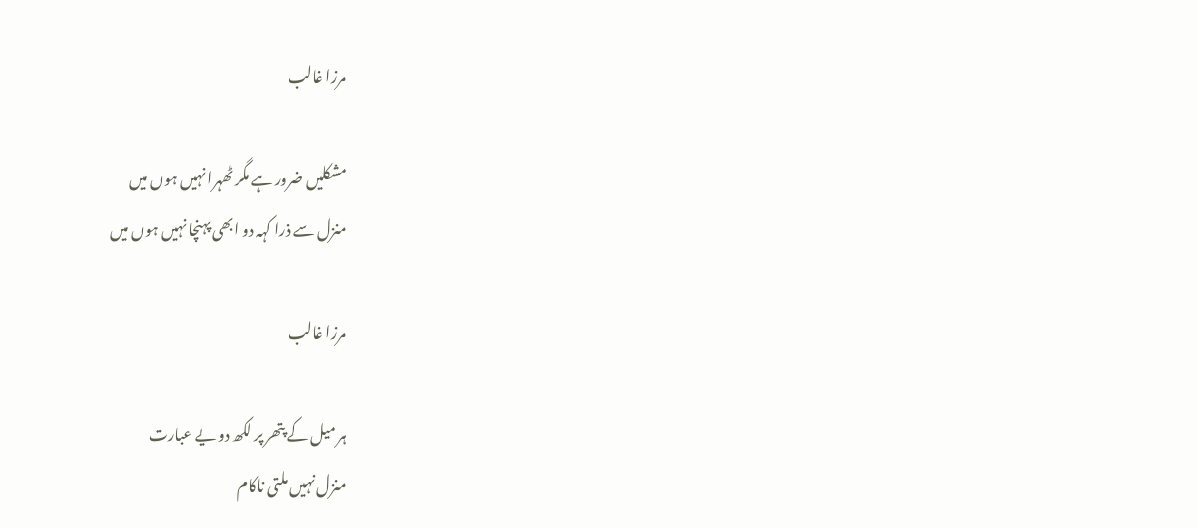مرزا غالب

مشکلیں ضرور ہے مگر ٹھہرا نہیں ہوں میں
منزل سے ذرا کہہ دو ابھی پہنچا نہیں ہوں میں

مرزا غالب

ہر میل کے پتھر پر لکھ دو یے عبارت
منزل نہیں ملتی ناکام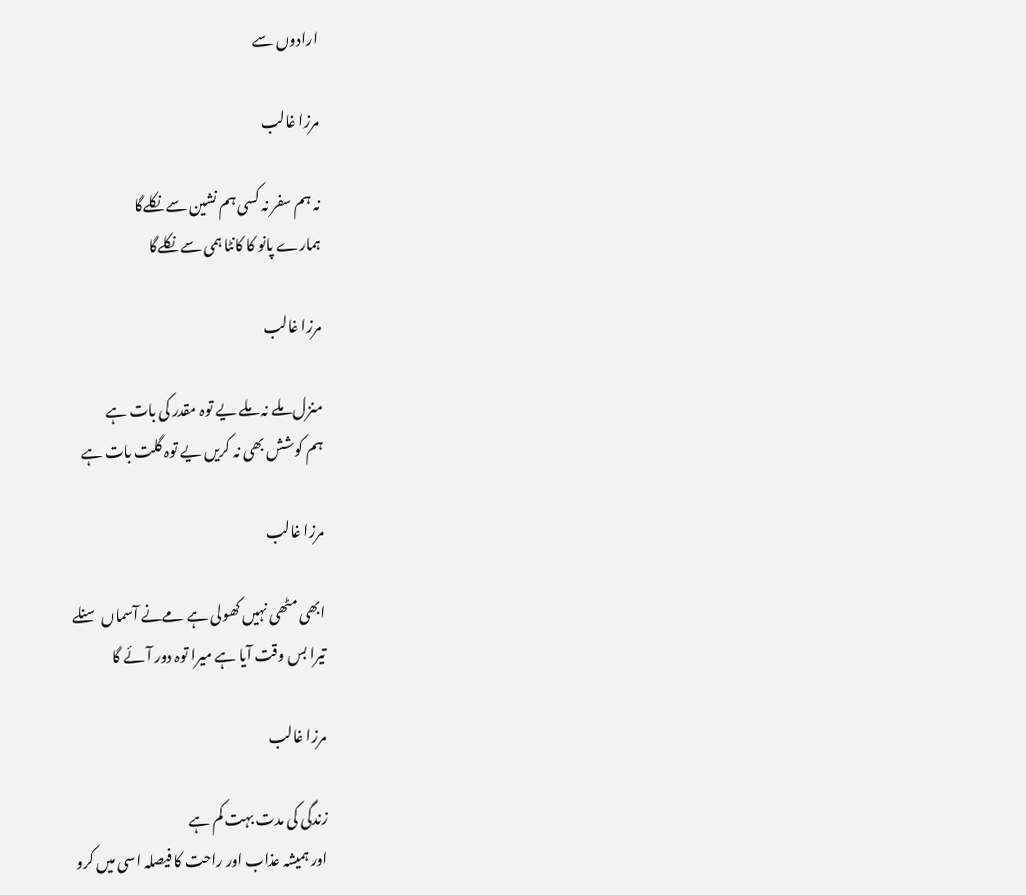ارادوں سے

مرزا غالب

نہ ہم سفر نہ کسی ہم نشین سے نکلےگا
ہمارے پانو کا کانٹا ہمی سے نکلےگا

مرزا غالب

منزل ملے نہ ملے یے توہ مقدر کی بات ہے
ہم کوشش بھی نہ کریں یے توہ گلت بات ہے

مرزا غالب

ابھی مٹھی نہیں کھولی ہے مےنے آسماں سنلے
تیرا بس وقت آیا ہے میرا توہ دور آئے گا

مرزا غالب

زندگی کی مدت بہت کم ہے
اور ہمیشہ عذاب اور راحت کا فیصلہ اسی میں کرو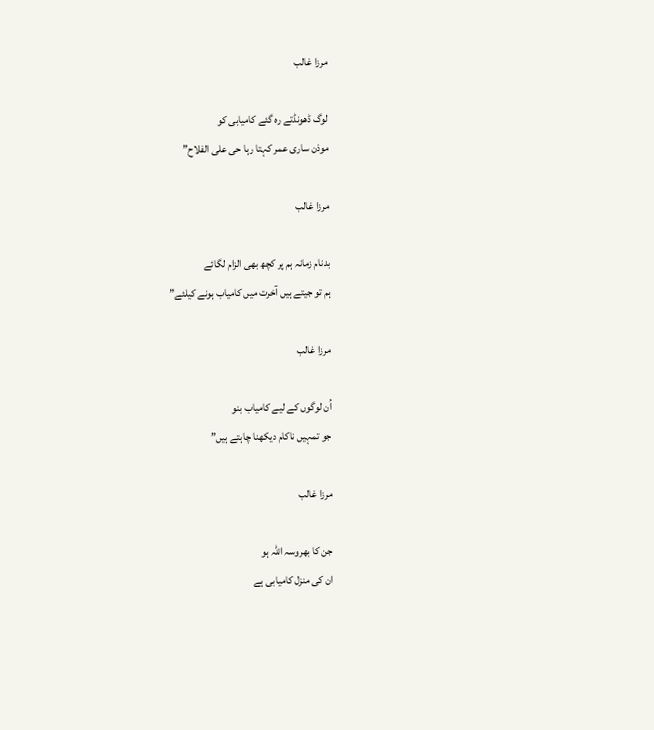مرزا غالب

لوگ ڈھونڈتے رہ گئے کامیابی کو
موذن ساری عمر کہتا رہا حی علی الفلاح”

مرزا غالب

بدنام زمانہ ہم پر کچھ بھی الزام لگائے
ہم تو جیتے ہیں آخرت میں کامیاب ہونے کیلئے”

مرزا غالب

اُن لوگوں کے لیے کامیاب بنو
جو تمہیں ناکام دیکھنا چاہتے ہیں”

مرزا غالب

جن کا بھروسہ اللہ ہو
ان کی منزل کامیابی ہے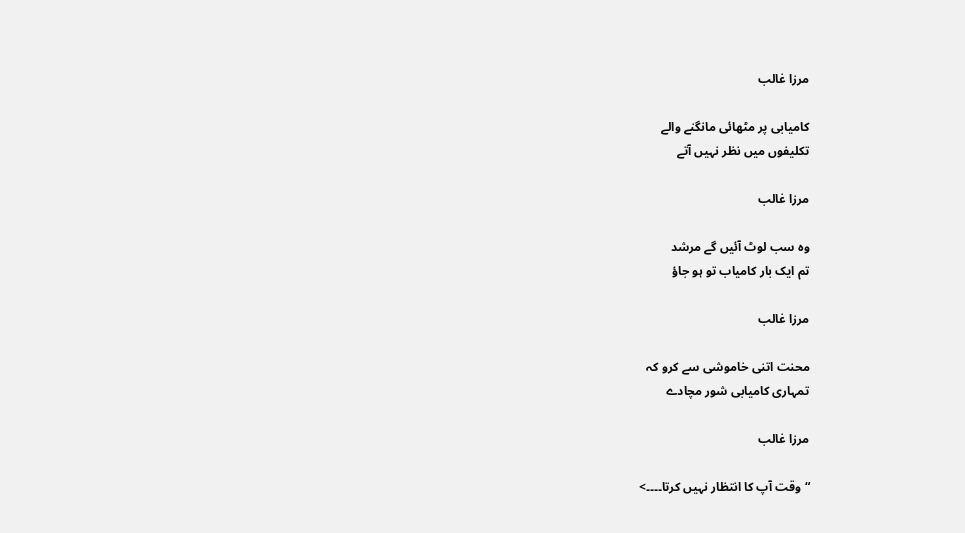مرزا غالب

کامیابی پر مٹھائی مانگنے والے
تکلیفوں میں نظر نہیں آتے

مرزا غالب

وہ سب لوٹ آئیں گے مرشد
تم ایک بار کامیاب تو ہو جاؤ

مرزا غالب

محنت اتنی خاموشی سے کرو کہ
تمہاری کامیابی شور مچادے

مرزا غالب

“وقت آپ کا انتظار نہیں کرتا۔۔۔۔>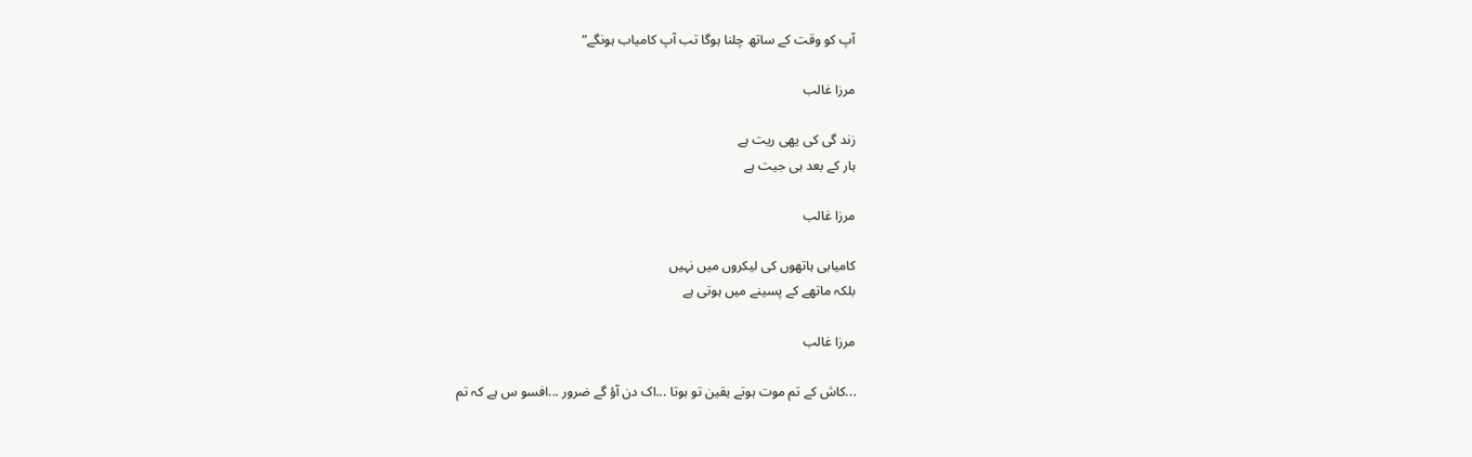آپ کو وقت کے ساتھ چلنا ہوگا تب آپ کامیاب ہونگے”

مرزا غالب

زند گی کی یھی ریت ہے
ہار کے بعد ہی جیت ہے

مرزا غالب

کامیابی ہاتھوں کی لیکروں میں نہیں
بلکہ ماتھے کے پسینے میں ہوتی ہے

مرزا غالب

...کاش کے تم موت ہوتے یقین تو ہوتا ...اک دن آؤ گے ضرور ...افسو س ہے کہ تم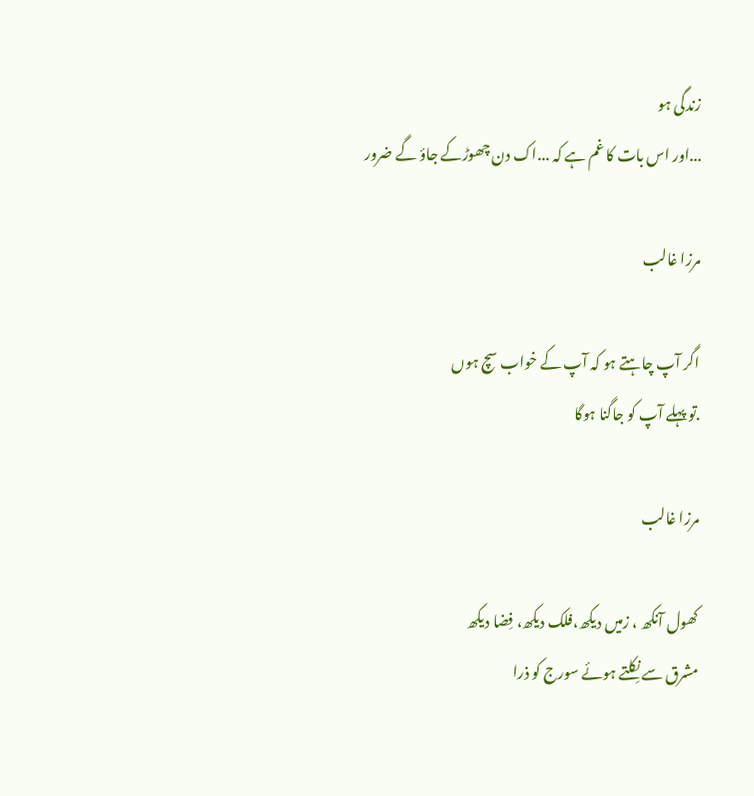زندگی ہو
...اور اس بات کا غم ہے کہ ...اک دن چھوڑکے جاؤ گے ضرور

مرزا غالب

اگر آپ چاہتے ہو کہ آپ کے خواب سچ ہوں
.تو پہلے آپ کو جاگنا ہوگا

مرزا غالب

کھول آنکھ ، زمیں دیکھ،فلک دیکھ، فِضا دیکھ
مشرق سے نِکلتے ہوئے سورج کو ذرا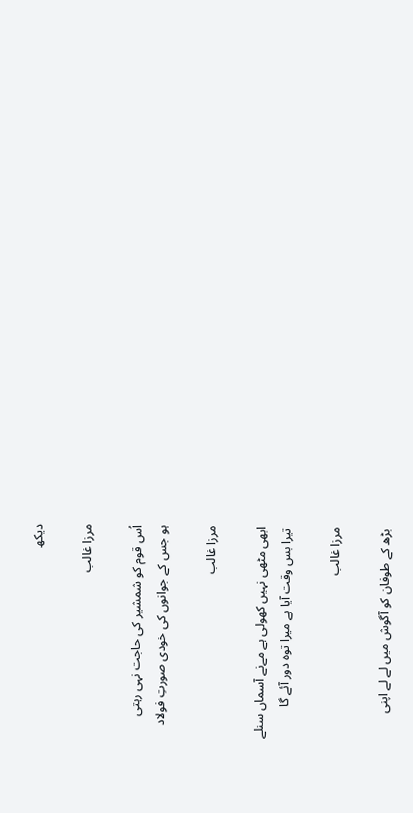دیکھ

مرزا غالب

اُس قوم کو شمشیر کی حاجت نہی رہتی
ہو جس کے جوانوں کی خودی صورتِ فولاد

مرزا غالب

ابھی مٹھی نہیں کھولی ہے مےنے آسماں سنلے
تیرا بس وقت آیا ہے میرا توہ دور آئے گا

مرزا غالب

بڑھ کے طوفان کو آگوش میں لے لے اپنی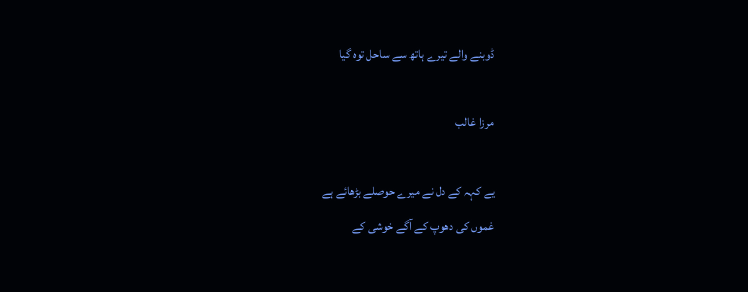ڈوبنے والے تیرے ہاتھ سے ساحل توہ گیا

مرزا غالب

یے کہہ کے دل نے میرے حوصلے بڑھائے ہے
غموں کی دھوپ کے آگے خوشی کے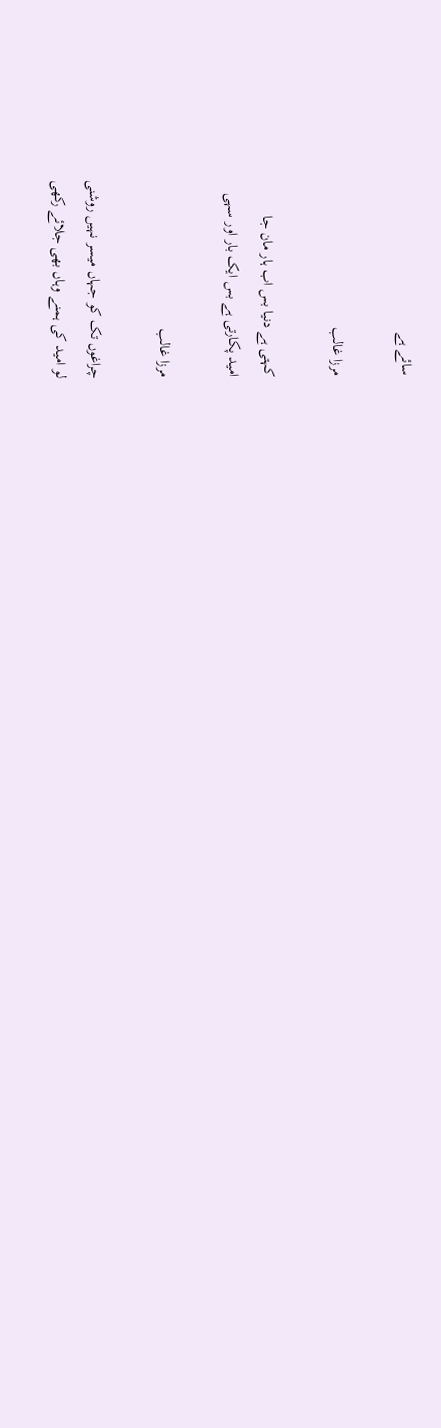سائے ہے

مرزا غالب

کہتی ہے دنیا بس اب ہار مان جا
امید پکارتی ہے بس ایک بار اور سہی

مرزا غالب

چراغوں تک کو جہاں میسر نہیں روشنی
لو امید کی ہمنے وہاں بھی جلائے رکھی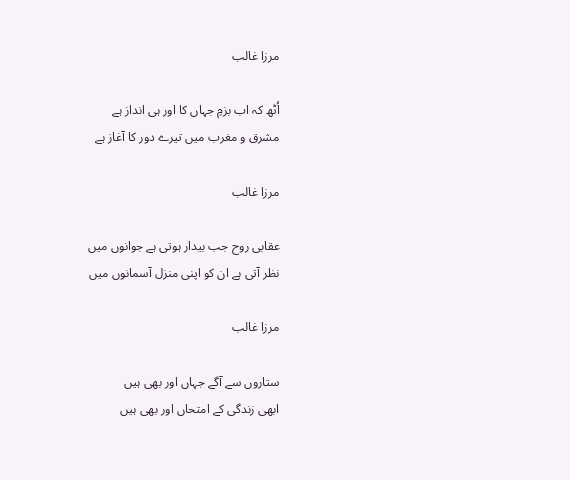مرزا غالب

اُٹھ کہ اب بزمِ جہاں کا اور ہی انداز ہے
مشرق و مغرب میں تیرے دور کا آغاز ہے

مرزا غالب

عقابی روح جب بیدار ہوتی ہے جوانوں میں
نظر آتی ہے ان کو اپنی منزل آسمانوں میں

مرزا غالب

ستاروں سے آگے جہاں اور بھی ہیں
ابھی زندگی کے امتحاں اور بھی ہیں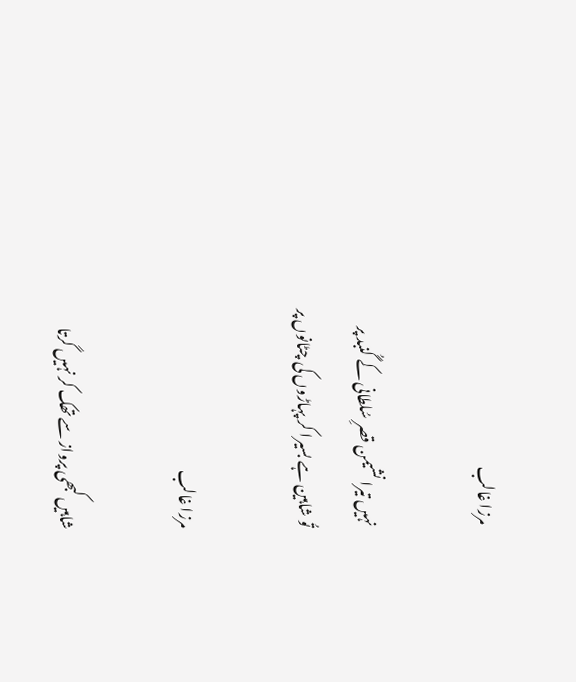مرزا غالب

نہیں تیرا نشیمن قصرِ سُلطانی کے گُنبد پر
تُو شاہین ہے بسیرا کر پہاڑوں کی چٹانوں پر

مرزا غالب

شاہیں کبھی پرواز سے تھک کر نہیں گرتا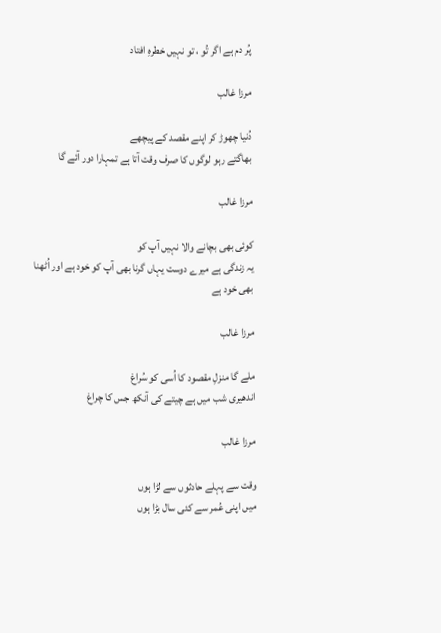پُر دم ہے اگر تُو ، تو نہیں خطرہِ افتاد

مرزا غالب

دُنیا چھوڑ کر اپنے مقصد کے پیچھے
بھاگتے رہو لوگوں کا صرف وقت آتا ہے تمہارا دور آئے گا

مرزا غالب

کوئی بھی بچانے والا نہیں آپ کو
یہ زندگی ہے میرے دوست یہاں گرنا بھی آپ کو خود ہے اور اُٹھنا بھی خود ہے

مرزا غالب

ملے گا منزلِ مقصود کا اُسی کو سُراغ
اندھیری شب میں ہے چیتے کی آنکھ جس کا چراغ

مرزا غالب

وقت سے پہلے حادثوں سے لڑا ہوں
میں اپنی عُمر سے کئی سال بڑا ہوں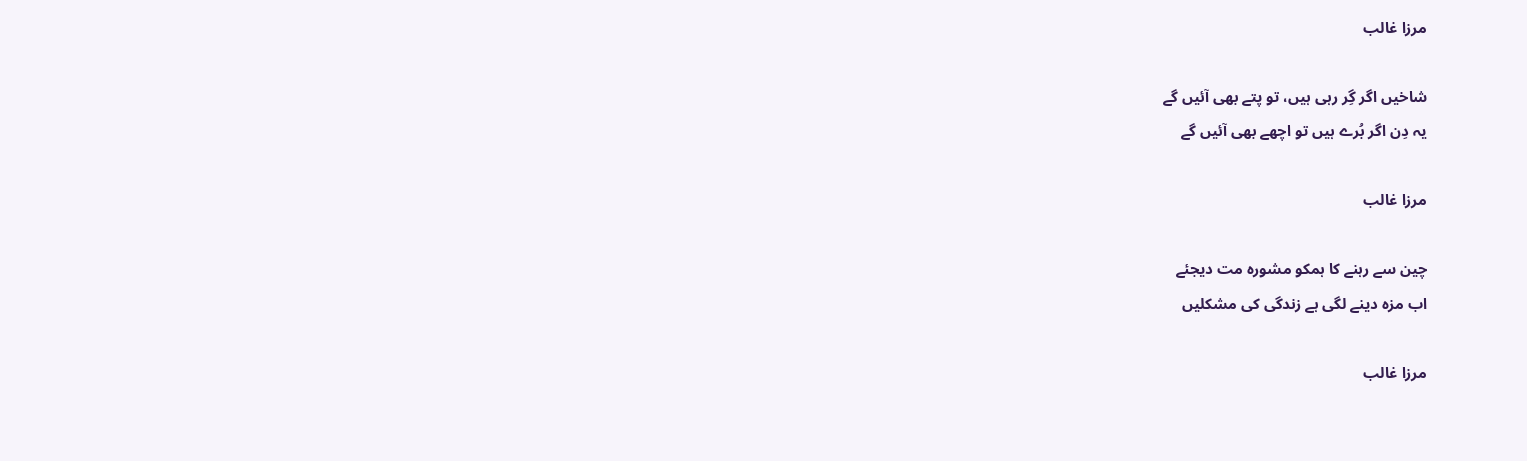مرزا غالب

شاخیں اگر گِر رہی ہیں، تو پتے بھی آئیں گے
یہ دِن اگر بُرے ہیں تو اچھے بھی آئیں گے

مرزا غالب

چین سے رہنے کا ہمکو مشورہ مت دیجئے
اب مزہ دینے لگی ہے زندگی کی مشکلیں

مرزا غالب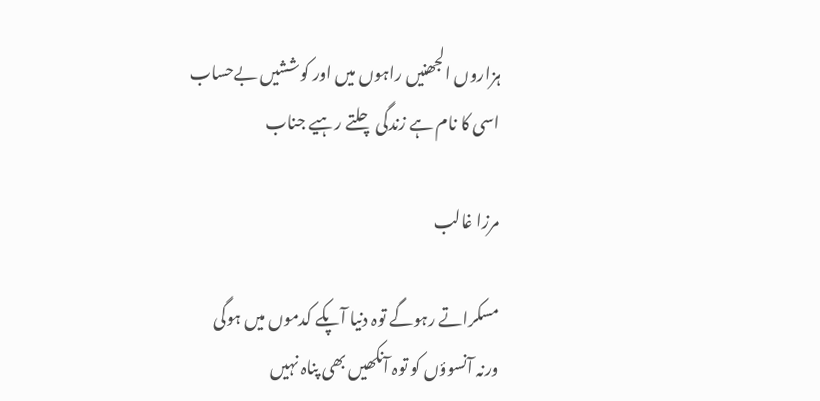ہزاروں الجھنیں راہوں میں اور کوششیں بےحساب
اسی کا نام ہے زندگی چلتے رہیے جناب

مرزا غالب

مسکراتے رہوگے توہ دنیا آپکے کدموں میں ہوگی
ورنہ آنسوؤں کو توہ آنکھیں بھی پناہ نہیں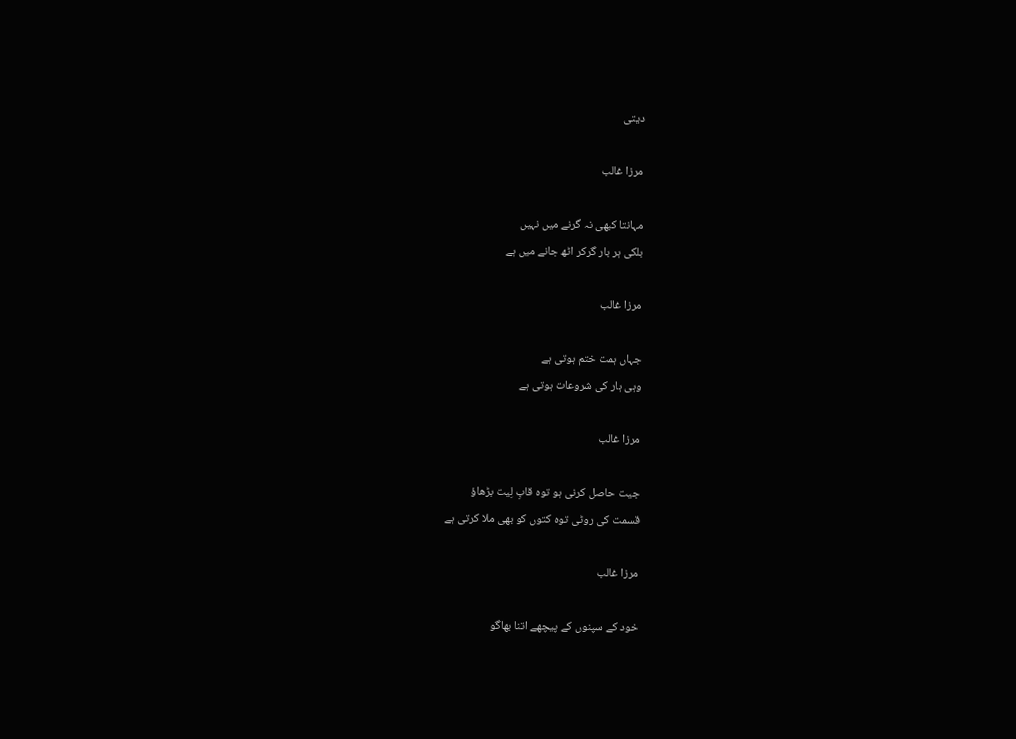دیتی

مرزا غالب

مہانتا کبھی نہ گرنے میں نہیں
بلکی ہر بار گرکر اٹھ جانے میں ہے

مرزا غالب

جہاں ہمت ختم ہوتی ہے
وہی ہار کی شروعات ہوتی ہے

مرزا غالب

جیت حاصل کرنی ہو توہ قابِ لِیت بڑھاؤ
قسمت کی روٹی توہ کتوں کو بھی ملا کرتی ہے

مرزا غالب

خود کے سپنوں کے پیچھے اتنا بھاگو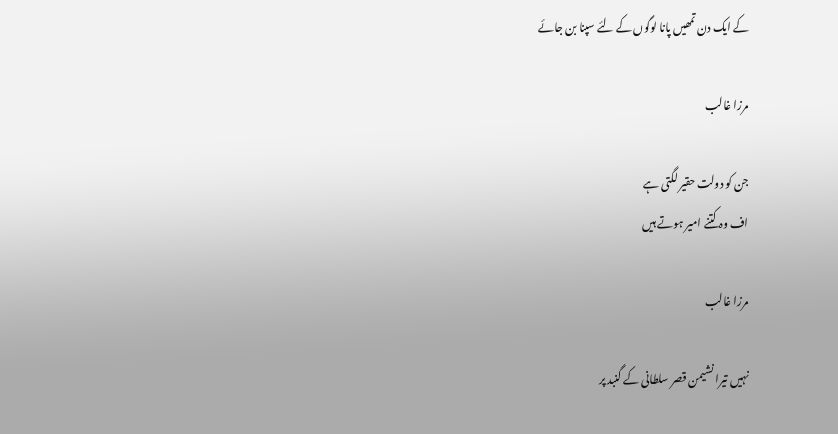کے ایک دن تمھیں پانا لوگوں کے لئے سپنا بن جائے

مرزا غالب

جن کو دولت حقیر لگتی ہے
اف وہ کتنے امیر ہوتے ہیں

مرزا غالب

نہیں تیرا نشیمن قصر سلطانی کے گنبد پر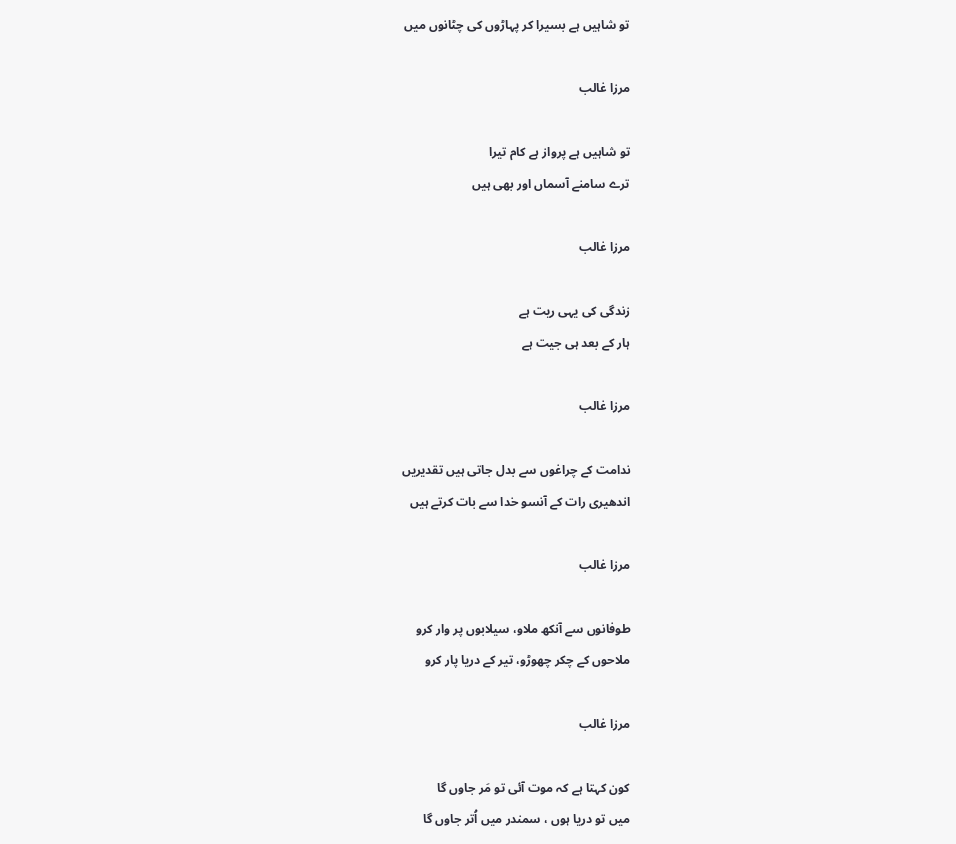تو شاہیں ہے بسیرا کر پہاڑوں کی چٹانوں میں

مرزا غالب

تو شاہیں ہے پرواز ہے کام تیرا
ترے سامنے آسماں اور بھی ہیں

مرزا غالب

زندگی کی یہی ریت ہے
ہار کے بعد ہی جیت ہے

مرزا غالب

ندامت کے چراغوں سے بدل جاتی ہیں تقدیریں
اندھیری رات کے آنسو خدا سے بات کرتے ہیں

مرزا غالب

طوفانوں سے آنکھ ملاو، سیلابوں پر وار کرو
ملاحوں کے چکر چھوڑو، تیر کے دریا پار کرو

مرزا غالب

کون کہتا ہے کہ موت آئی تو مَر جاوں گا
میں تو دریا ہوں ، سمندر میں اُتر جاوں گا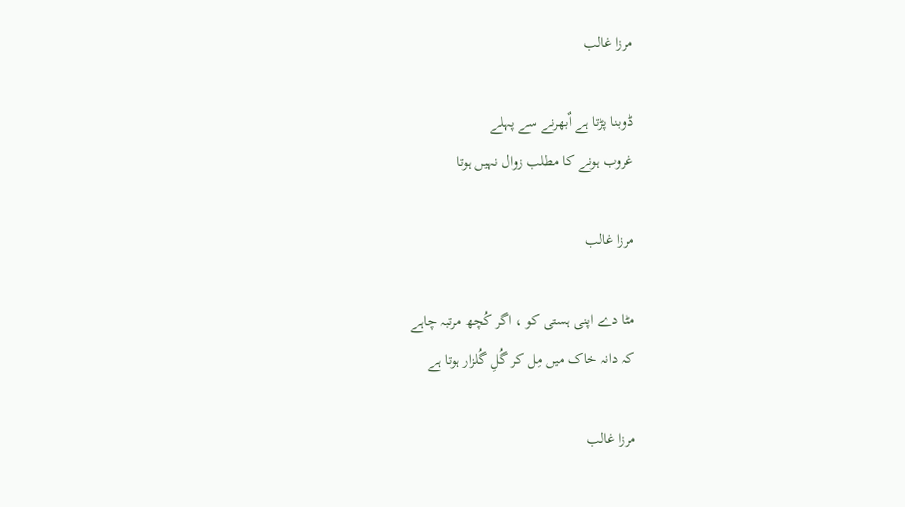مرزا غالب

ڈوبنا پڑتا ہے اٌبھرنے سے پہلے
غروب ہونے کا مطلب زوال نہیں ہوتا

مرزا غالب

مٹا دے اپنی ہستی کو ، اگر کُچھ مرتبہ چاہے
کہ دانہ خاک میں مِل کر گُلِ گُلزار ہوتا ہے

مرزا غالب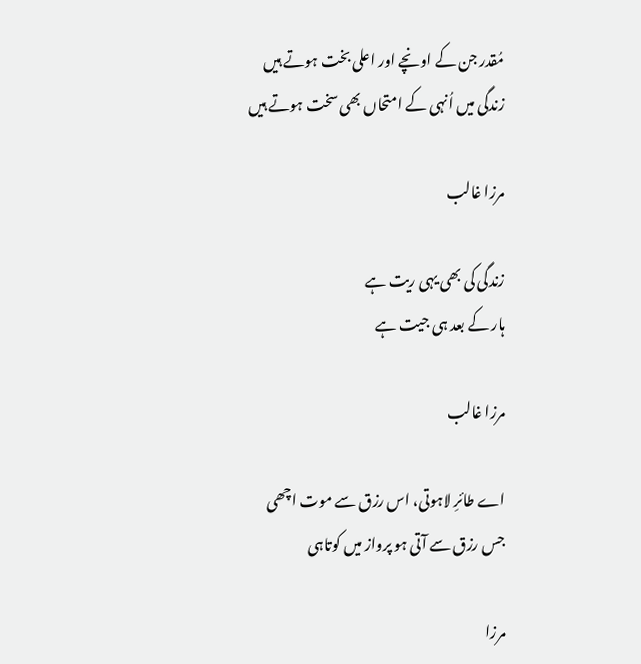مُقدر جن کے اونچے اور اعلی بخت ہوتے ہیں
زندگی میں اُنہی کے امتحاں بھی سخت ہوتے ہیں

مرزا غالب

زندگی کی بھی یہی ریت ہے
ہار کے بعد ہی جیت ہے

مرزا غالب

اے طائرِ لاہوتی، اس رزق سے موت اچھی
جس رزق سے آتی ہو پرواز میں کوتاہی

مرزا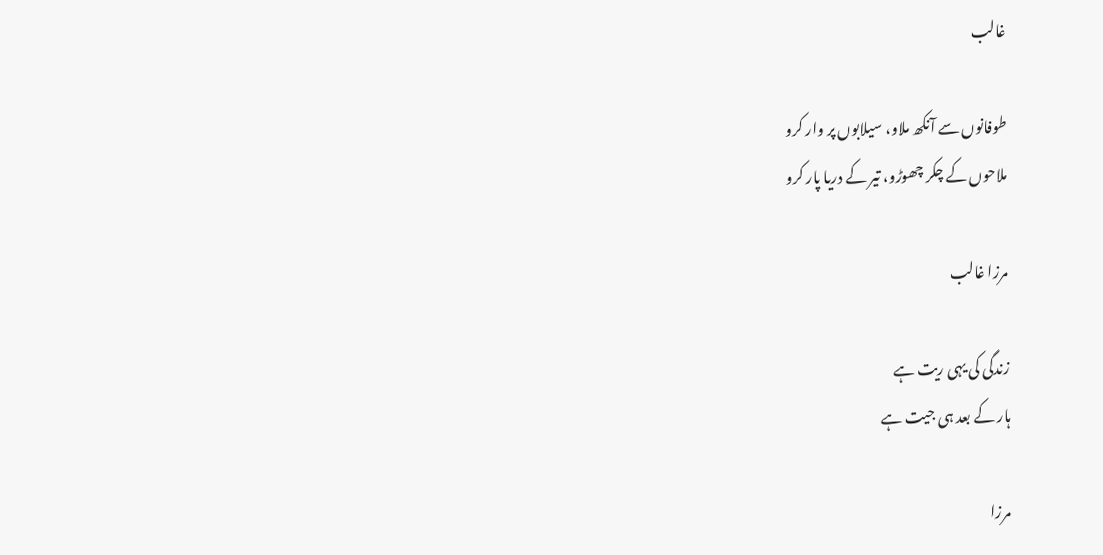غالب

طوفانوں سے آنکھ ملاو، سیلابوں پر وار کرو
ملاحوں کے چکر چھوڑو، تیر کے دریا پار کرو

مرزا غالب

زندگی کی یہی ریت ہے
ہار کے بعد ہی جیت ہے

مرزا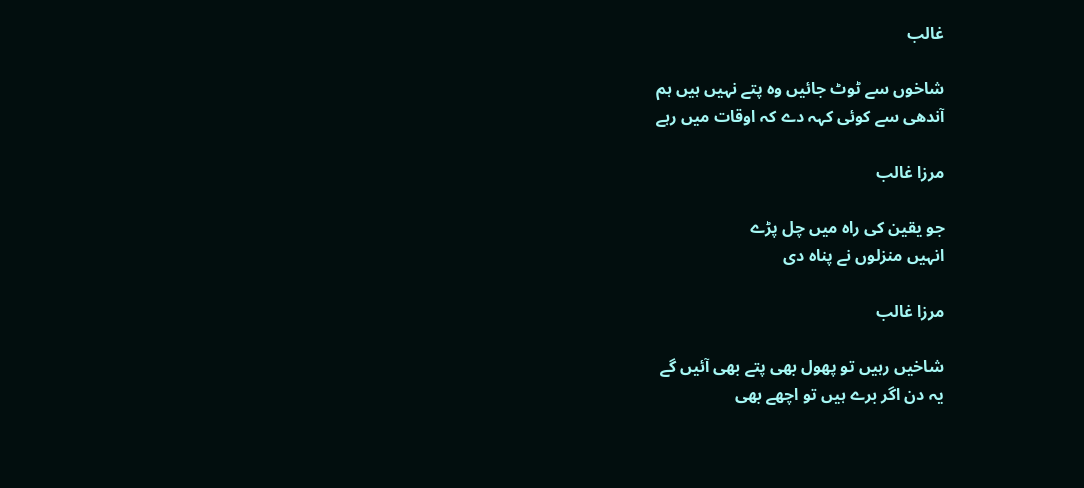غالب

شاخوں سے ٹوٹ جائیں وہ پتے نہیں ہیں ہم
آندھی سے کوئی کہہ دے کہ اوقات میں رہے

مرزا غالب

جو یقین کی راہ میں چل پڑے
انہیں منزلوں نے پناہ دی

مرزا غالب

شاخیں رہیں تو پھول بھی پتے بھی آئیں گے
یہ دن اگر برے ہیں تو اچھے بھی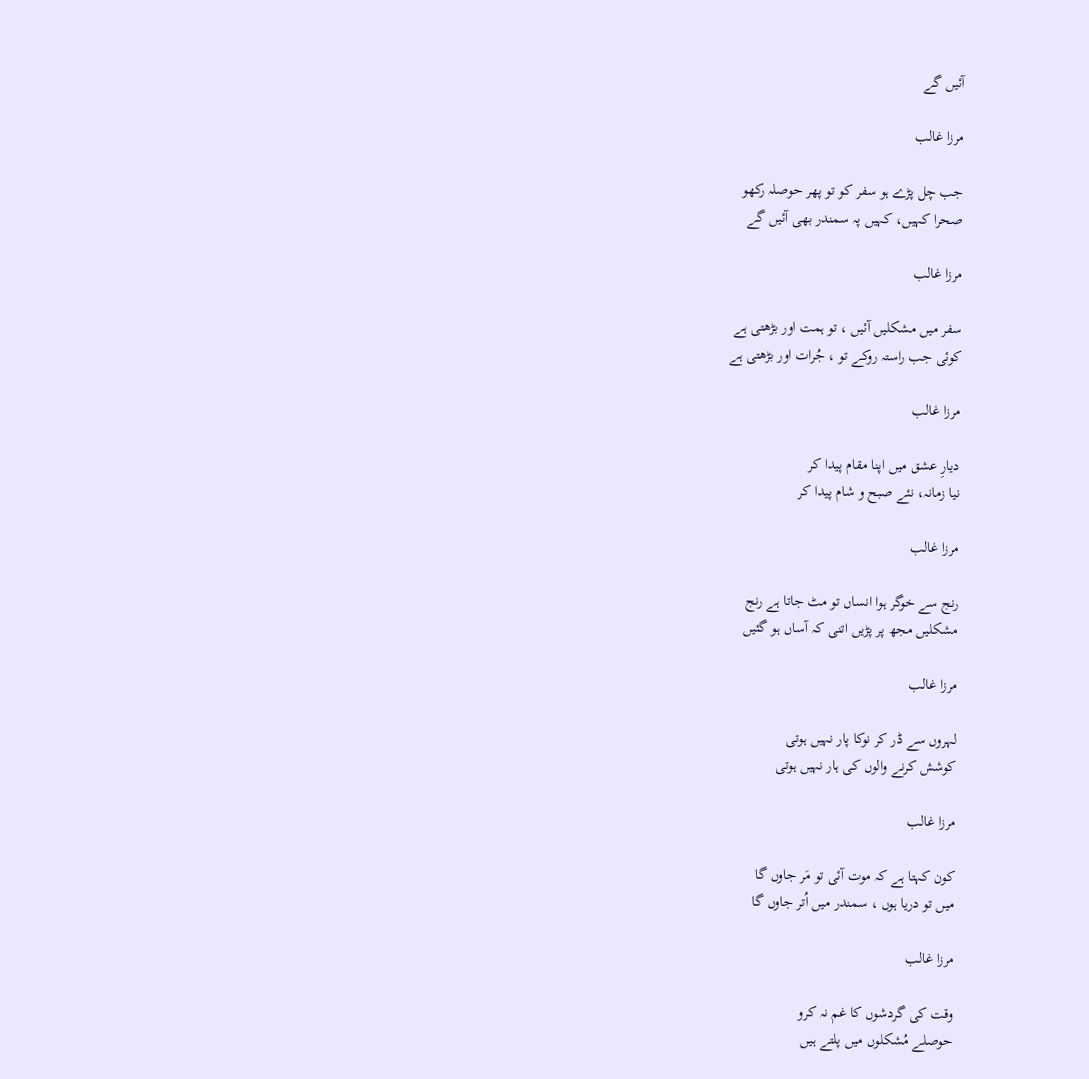آئیں گے

مرزا غالب

جب چل پڑے ہو سفر کو تو پھر حوصلہ رکھو
صحرا کہیں، کہیں پہ سمندر بھی آئیں گے

مرزا غالب

سفر میں مشکلیں آئیں ، تو ہمت اور بڑھتی ہے
کوئی جب راستہ روکے تو ، جُرات اور بڑھتی ہے

مرزا غالب

دیارِ عشق میں اپنا مقام پیدا کر
نیا زمانہ، نئے صبح و شام پیدا کر

مرزا غالب

رنج سے خوگر ہوا انساں تو مٹ جاتا ہے رنج
مشکلیں مجھ پر پڑیں اتنی کہ آساں ہو گئیں

مرزا غالب

لہروں سے ڈر کر نوکا پار نہیں ہوتی
کوشش کرنے والوں کی ہار نہیں ہوتی

مرزا غالب

کون کہتا ہے کہ موت آئی تو مَر جاوں گا
میں تو دریا ہوں ، سمندر میں اُتر جاوں گا

مرزا غالب

وقت کی گردشوں کا غم نہ کرو
حوصلے مُشکلوں میں پلتے ہیں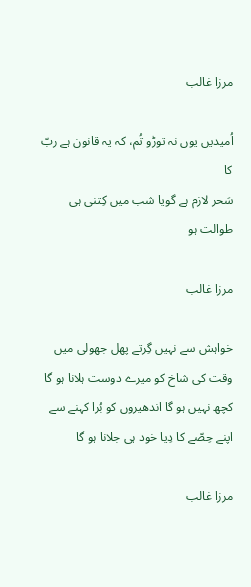مرزا غالب

اُمیدیں یوں نہ توڑو تُم، کہ یہ قانون ہے ربّ کا
سَحر لازم ہے گویا شب میں کِتنی ہی طوالت ہو

مرزا غالب

خواہش سے نہیں گِرتے پھل جھولی میں
وقت کی شاخ کو میرے دوست ہلانا ہو گا کچھ نہیں ہو گا اندھیروں کو بُرا کہنے سے اپنے حِصّے کا دِیا خود ہی جلانا ہو گا

مرزا غالب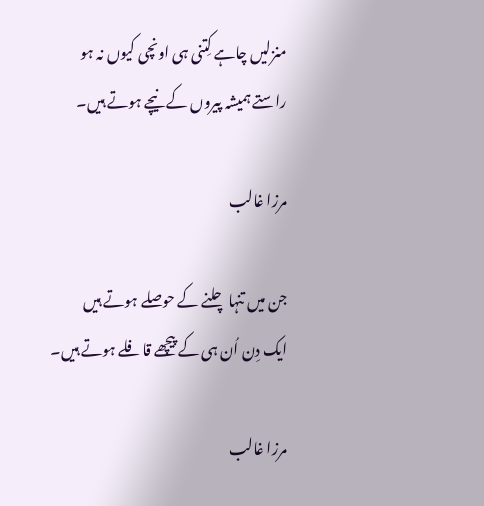منزلیں چاہے کِتنی ہی اونچی کیوں نہ ہو
راستے ہمیشہ پیروں کے نیچے ہوتے ہیں۔

مرزا غالب

جن میں تنہا چلنے کے حوصلے ہوتے ہیں
ایک دِن اُن ہی کے پیچھے قافلے ہوتے ہیں۔

مرزا غالب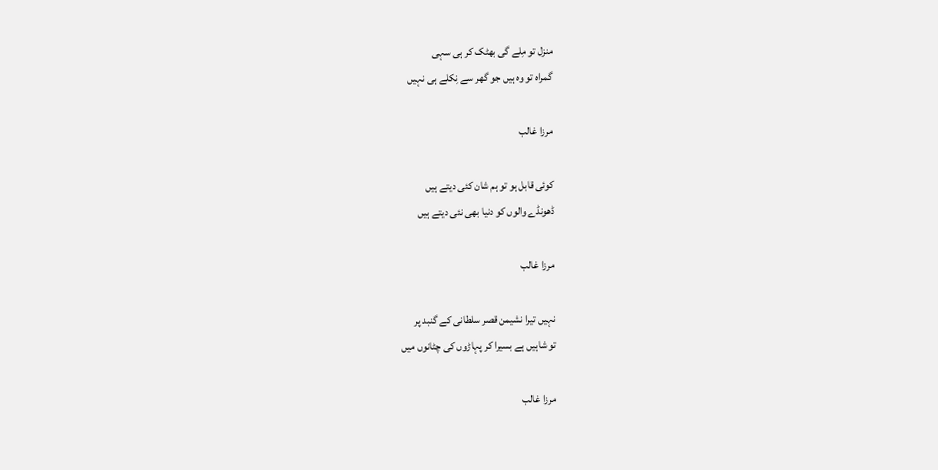منزل تو مِلے گی بھٹک کر ہی سہی
گمراہ تو وہ ہیں جو گھر سے نِکلے ہی نہیں

مرزا غالب

کوئی قابل ہو تو ہم شان کئی دیتے ہیں
ڈھونڈے والوں کو دنیا بھی نئی دیتے ہیں

مرزا غالب

نہیں تیرا نشیمن قصر سلطانی کے گنبد پر
تو شاہیں ہے بسیرا کر پہاڑوں کی چٹانوں میں

مرزا غالب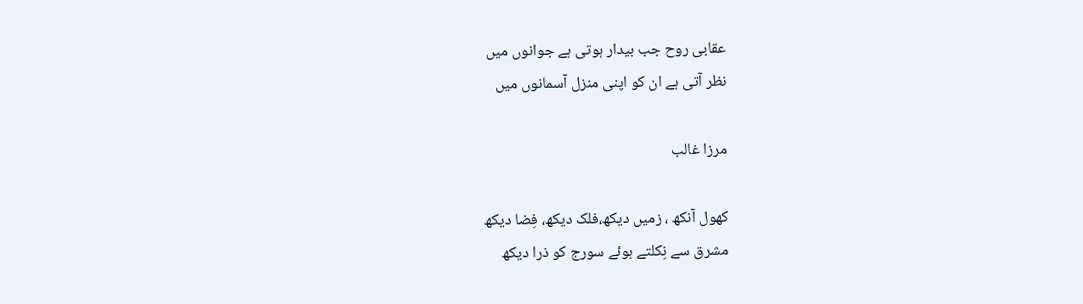عقابی روح جب بیدار ہوتی ہے جوانوں میں
نظر آتی ہے ان کو اپنی منزل آسمانوں میں

مرزا غالب

کھول آنکھ ، زمیں دیکھ،فلک دیکھ، فِضا دیکھ
مشرق سے نِکلتے ہوئے سورج کو ذرا دیکھ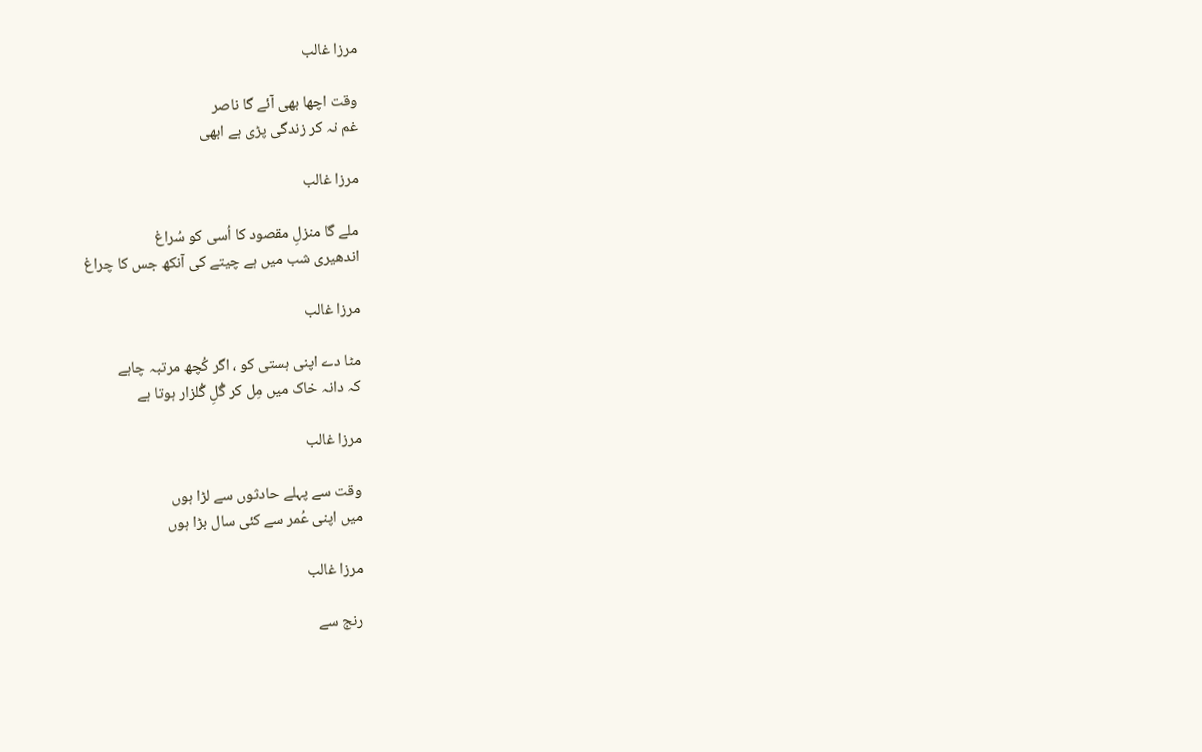مرزا غالب

وقت اچھا بھی آئے گا ناصر
غم نہ کر زندگی پڑی ہے ابھی

مرزا غالب

ملے گا منزلِ مقصود کا اُسی کو سُراغ
اندھیری شب میں ہے چیتے کی آنکھ جس کا چراغ

مرزا غالب

مٹا دے اپنی ہستی کو ، اگر کُچھ مرتبہ چاہے
کہ دانہ خاک میں مِل کر گُلِ گُلزار ہوتا ہے

مرزا غالب

وقت سے پہلے حادثوں سے لڑا ہوں
میں اپنی عُمر سے کئی سال بڑا ہوں

مرزا غالب

رنج سے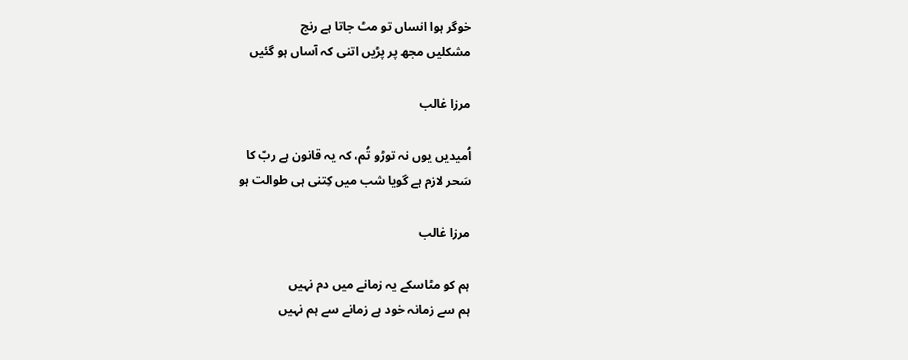خوگر ہوا انساں تو مٹ جاتا ہے رنج
مشکلیں مجھ پر پڑیں اتنی کہ آساں ہو گئیں

مرزا غالب

اُمیدیں یوں نہ توڑو تُم، کہ یہ قانون ہے ربّ کا
سَحر لازم ہے گویا شب میں کِتنی ہی طوالت ہو

مرزا غالب

ہم کو مٹاسکے یہ زمانے میں دم نہیں
ہم سے زمانہ خود ہے زمانے سے ہم نہیں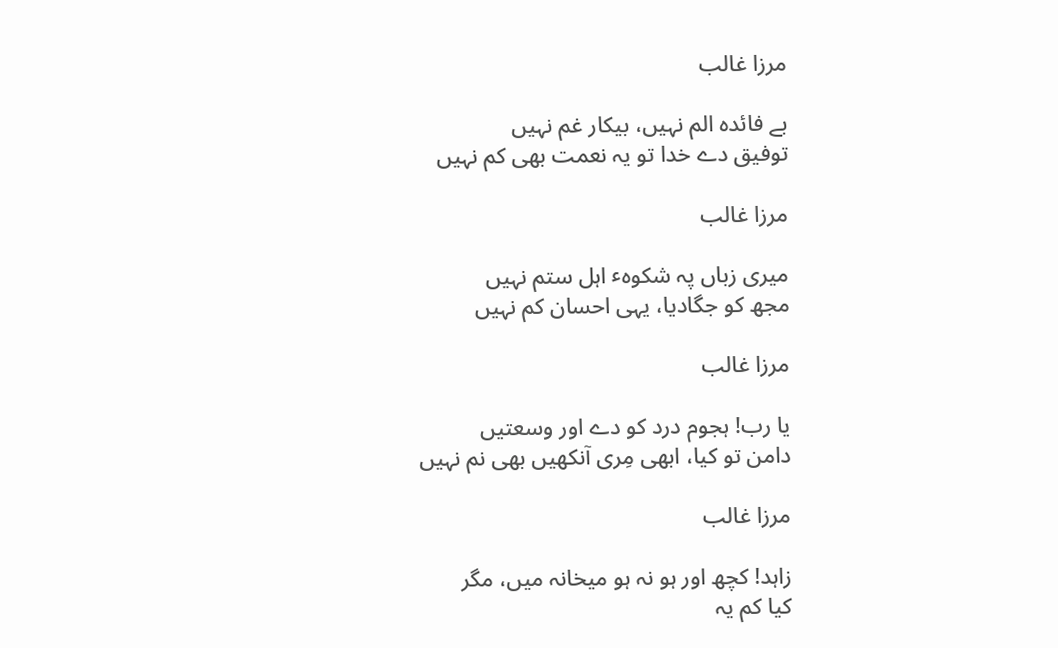مرزا غالب

بے فائدہ الم نہیں، بیکار غم نہیں
توفیق دے خدا تو یہ نعمت بھی کم نہیں

مرزا غالب

میری زباں پہ شکوہٴ اہل ستم نہیں
مجھ کو جگادیا، یہی احسان کم نہیں

مرزا غالب

یا رب! ہجوم درد کو دے اور وسعتیں
دامن تو کیا، ابھی مِری آنکھیں بھی نم نہیں

مرزا غالب

زاہد! کچھ اور ہو نہ ہو میخانہ میں، مگر
کیا کم یہ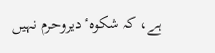ہے، کہ شکوہٴ دیروحرم نہیں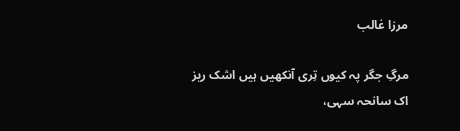مرزا غالب

مرگِ جگر پہ کیوں تِری آنکھیں ہیں اشک ریز
اک سانحہ سہی،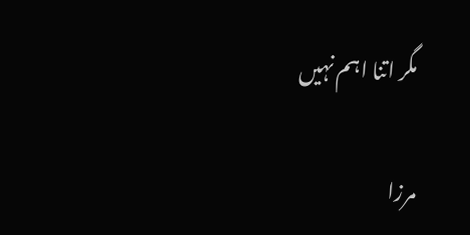مگر اتنا اہم نہیں

مرزا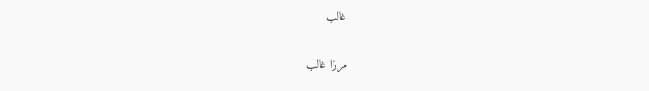غالب

مرزا غالب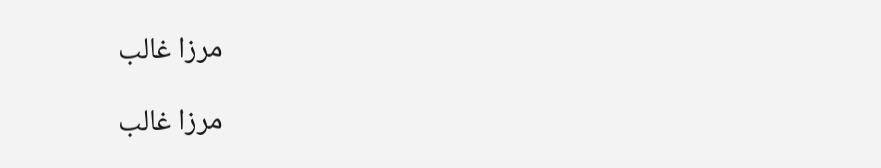مرزا غالب

مرزا غالب